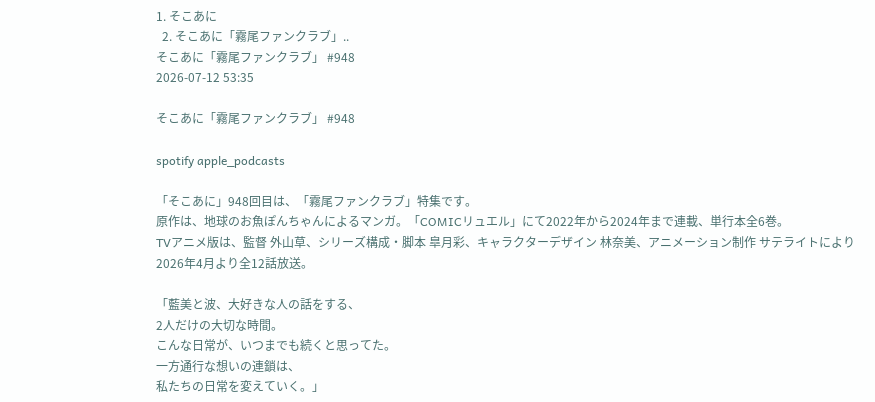1. そこあに
  2. そこあに「霧尾ファンクラブ」..
そこあに「霧尾ファンクラブ」 #948
2026-07-12 53:35

そこあに「霧尾ファンクラブ」 #948

spotify apple_podcasts

「そこあに」948回目は、「霧尾ファンクラブ」特集です。
原作は、地球のお魚ぽんちゃんによるマンガ。「COMICリュエル」にて2022年から2024年まで連載、単行本全6巻。
TVアニメ版は、監督 外山草、シリーズ構成・脚本 皐月彩、キャラクターデザイン 林奈美、アニメーション制作 サテライトにより2026年4月より全12話放送。

「藍美と波、大好きな人の話をする、
2人だけの大切な時間。
こんな日常が、いつまでも続くと思ってた。
一方通行な想いの連鎖は、
私たちの日常を変えていく。」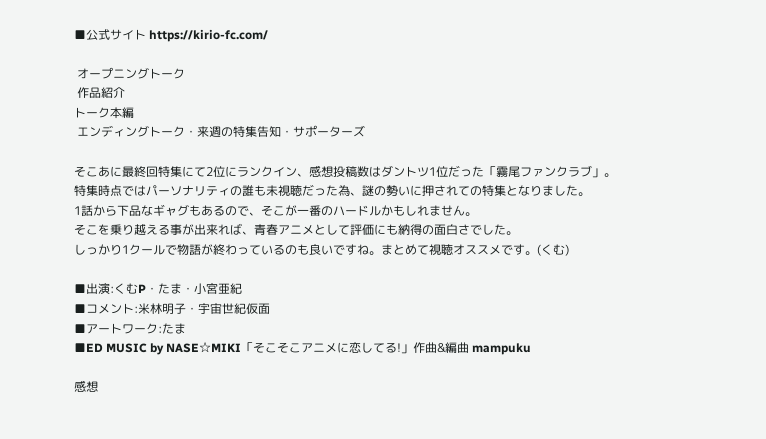■公式サイト https://kirio-fc.com/

 オープニングトーク
 作品紹介
トーク本編
 エンディングトーク・来週の特集告知・サポーターズ

そこあに最終回特集にて2位にランクイン、感想投稿数はダントツ1位だった「霧尾ファンクラブ」。
特集時点ではパーソナリティの誰も未視聴だった為、謎の勢いに押されての特集となりました。
1話から下品なギャグもあるので、そこが一番のハードルかもしれません。
そこを乗り越える事が出来れば、青春アニメとして評価にも納得の面白さでした。
しっかり1クールで物語が終わっているのも良いですね。まとめて視聴オススメです。(くむ)

■出演:くむP・たま・小宮亜紀
■コメント:米林明子・宇宙世紀仮面
■アートワーク:たま
■ED MUSIC by NASE☆MIKI「そこそこアニメに恋してる!」作曲&編曲 mampuku

感想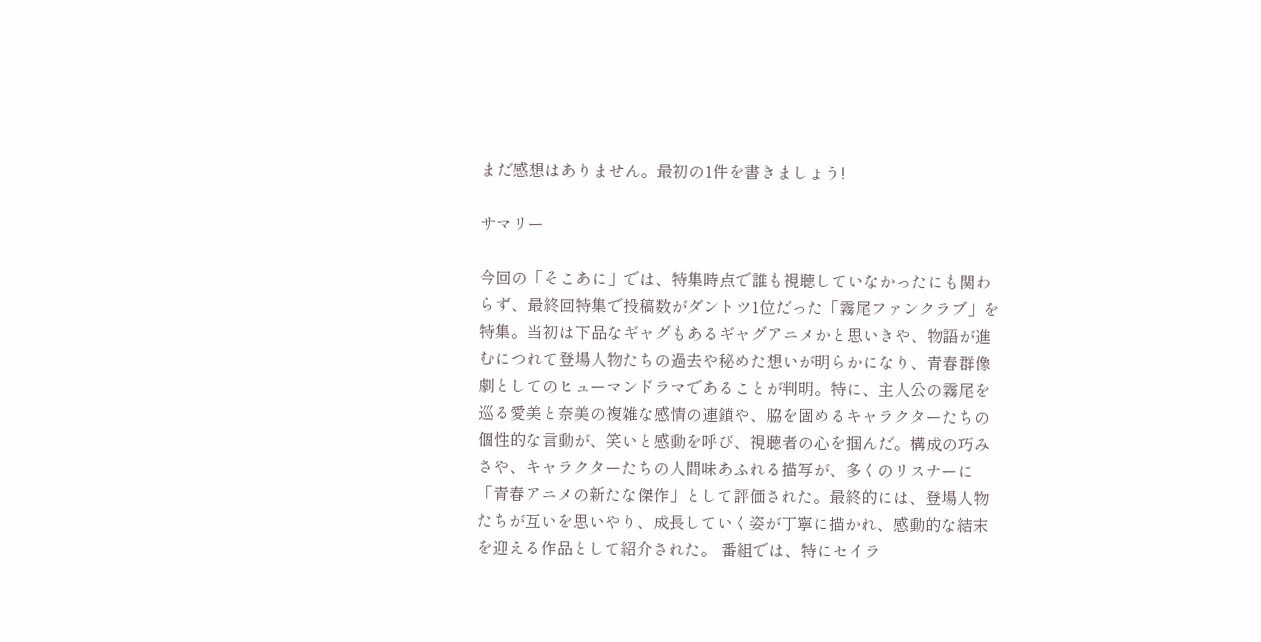まだ感想はありません。最初の1件を書きましょう!

サマリー

今回の「そこあに」では、特集時点で誰も視聴していなかったにも関わらず、最終回特集で投稿数がダントツ1位だった「霧尾ファンクラブ」を特集。当初は下品なギャグもあるギャグアニメかと思いきや、物語が進むにつれて登場人物たちの過去や秘めた想いが明らかになり、青春群像劇としてのヒューマンドラマであることが判明。特に、主人公の霧尾を巡る愛美と奈美の複雑な感情の連鎖や、脇を固めるキャラクターたちの個性的な言動が、笑いと感動を呼び、視聴者の心を掴んだ。構成の巧みさや、キャラクターたちの人間味あふれる描写が、多くのリスナーに「青春アニメの新たな傑作」として評価された。最終的には、登場人物たちが互いを思いやり、成長していく姿が丁寧に描かれ、感動的な結末を迎える作品として紹介された。 番組では、特にセイラ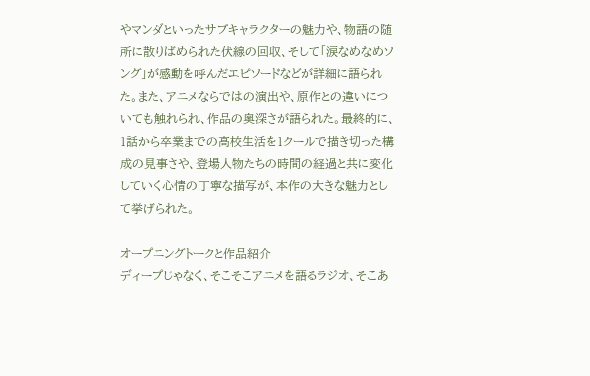やマンダといったサブキャラクターの魅力や、物語の随所に散りばめられた伏線の回収、そして「涙なめなめソング」が感動を呼んだエピソードなどが詳細に語られた。また、アニメならではの演出や、原作との違いについても触れられ、作品の奥深さが語られた。最終的に、1話から卒業までの高校生活を1クールで描き切った構成の見事さや、登場人物たちの時間の経過と共に変化していく心情の丁寧な描写が、本作の大きな魅力として挙げられた。

オープニングトークと作品紹介
ディープじゃなく、そこそこアニメを語るラジオ、そこあ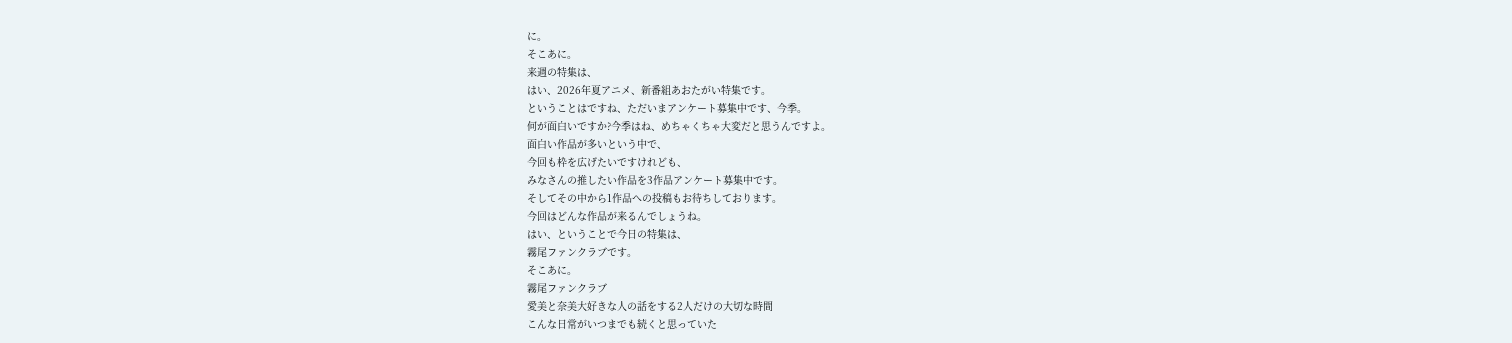に。
そこあに。
来週の特集は、
はい、2026年夏アニメ、新番組あおたがい特集です。
ということはですね、ただいまアンケート募集中です、今季。
何が面白いですか?今季はね、めちゃくちゃ大変だと思うんですよ。
面白い作品が多いという中で、
今回も枠を広げたいですけれども、
みなさんの推したい作品を3作品アンケート募集中です。
そしてその中から1作品への投稿もお待ちしております。
今回はどんな作品が来るんでしょうね。
はい、ということで今日の特集は、
霧尾ファンクラブです。
そこあに。
霧尾ファンクラブ
愛美と奈美大好きな人の話をする2人だけの大切な時間
こんな日常がいつまでも続くと思っていた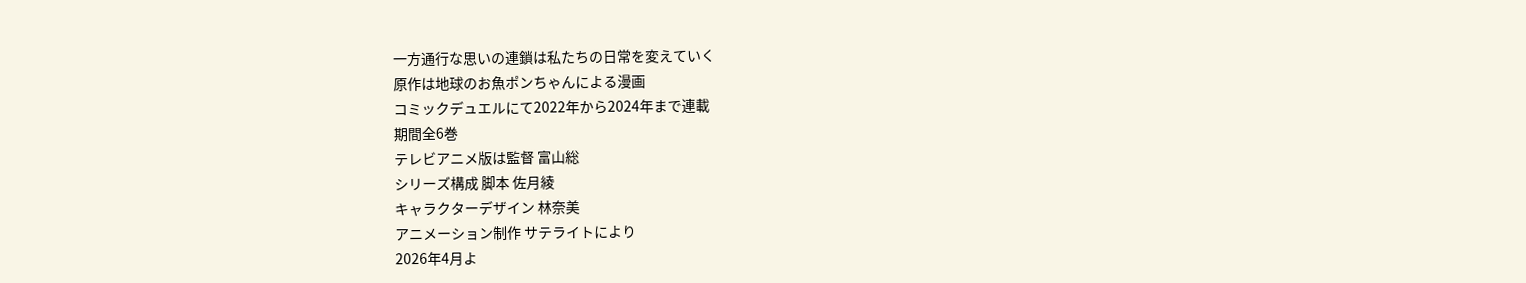一方通行な思いの連鎖は私たちの日常を変えていく
原作は地球のお魚ポンちゃんによる漫画
コミックデュエルにて2022年から2024年まで連載
期間全6巻
テレビアニメ版は監督 富山総
シリーズ構成 脚本 佐月綾
キャラクターデザイン 林奈美
アニメーション制作 サテライトにより
2026年4月よ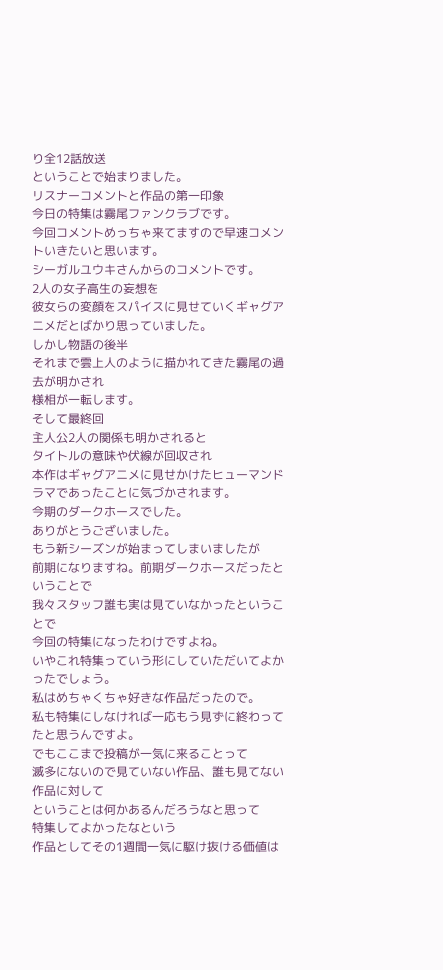り全12話放送
ということで始まりました。
リスナーコメントと作品の第一印象
今日の特集は霧尾ファンクラブです。
今回コメントめっちゃ来てますので早速コメントいきたいと思います。
シーガルユウキさんからのコメントです。
2人の女子高生の妄想を
彼女らの変顔をスパイスに見せていくギャグアニメだとばかり思っていました。
しかし物語の後半
それまで雲上人のように描かれてきた霧尾の過去が明かされ
様相が一転します。
そして最終回
主人公2人の関係も明かされると
タイトルの意味や伏線が回収され
本作はギャグアニメに見せかけたヒューマンドラマであったことに気づかされます。
今期のダークホースでした。
ありがとうございました。
もう新シーズンが始まってしまいましたが
前期になりますね。前期ダークホースだったということで
我々スタッフ誰も実は見ていなかったということで
今回の特集になったわけですよね。
いやこれ特集っていう形にしていただいてよかったでしょう。
私はめちゃくちゃ好きな作品だったので。
私も特集にしなければ一応もう見ずに終わってたと思うんですよ。
でもここまで投稿が一気に来ることって
滅多にないので見ていない作品、誰も見てない作品に対して
ということは何かあるんだろうなと思って
特集してよかったなという
作品としてその1週間一気に駆け抜ける価値は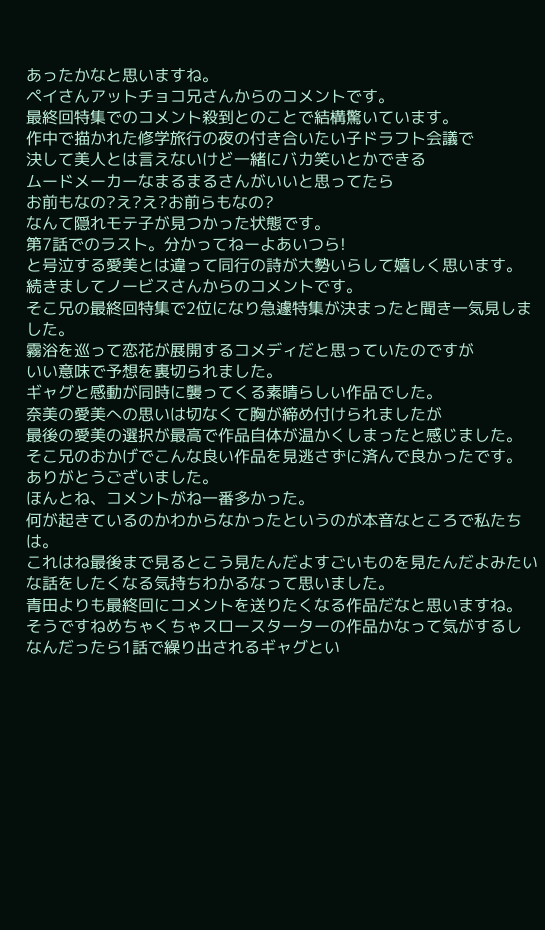あったかなと思いますね。
ペイさんアットチョコ兄さんからのコメントです。
最終回特集でのコメント殺到とのことで結構驚いています。
作中で描かれた修学旅行の夜の付き合いたい子ドラフト会議で
決して美人とは言えないけど一緒にバカ笑いとかできる
ムードメーカーなまるまるさんがいいと思ってたら
お前もなの?え?え?お前らもなの?
なんて隠れモテ子が見つかった状態です。
第7話でのラスト。分かってねーよあいつら!
と号泣する愛美とは違って同行の詩が大勢いらして嬉しく思います。
続きましてノービスさんからのコメントです。
そこ兄の最終回特集で2位になり急遽特集が決まったと聞き一気見しました。
霧浴を巡って恋花が展開するコメディだと思っていたのですが
いい意味で予想を裏切られました。
ギャグと感動が同時に襲ってくる素晴らしい作品でした。
奈美の愛美への思いは切なくて胸が締め付けられましたが
最後の愛美の選択が最高で作品自体が温かくしまったと感じました。
そこ兄のおかげでこんな良い作品を見逃さずに済んで良かったです。
ありがとうございました。
ほんとね、コメントがね一番多かった。
何が起きているのかわからなかったというのが本音なところで私たちは。
これはね最後まで見るとこう見たんだよすごいものを見たんだよみたいな話をしたくなる気持ちわかるなって思いました。
青田よりも最終回にコメントを送りたくなる作品だなと思いますね。
そうですねめちゃくちゃスロースターターの作品かなって気がするし
なんだったら1話で繰り出されるギャグとい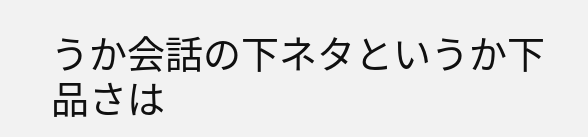うか会話の下ネタというか下品さは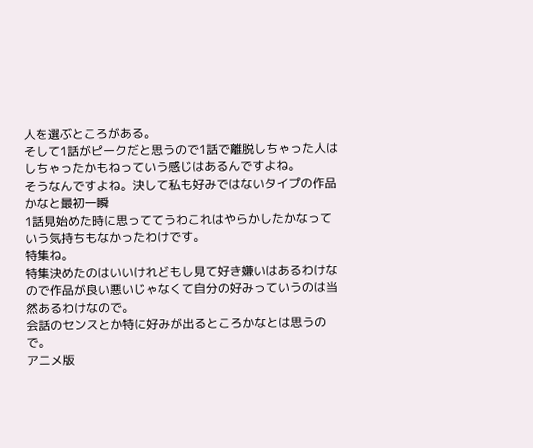人を選ぶところがある。
そして1話がピークだと思うので1話で離脱しちゃった人はしちゃったかもねっていう感じはあるんですよね。
そうなんですよね。決して私も好みではないタイプの作品かなと最初一瞬
1話見始めた時に思っててうわこれはやらかしたかなっていう気持ちもなかったわけです。
特集ね。
特集決めたのはいいけれどもし見て好き嫌いはあるわけなので作品が良い悪いじゃなくて自分の好みっていうのは当然あるわけなので。
会話のセンスとか特に好みが出るところかなとは思うので。
アニメ版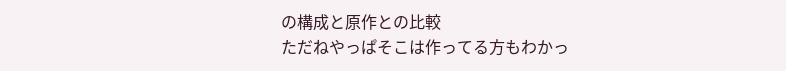の構成と原作との比較
ただねやっぱそこは作ってる方もわかっ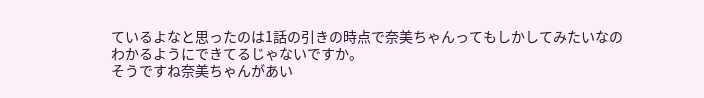ているよなと思ったのは1話の引きの時点で奈美ちゃんってもしかしてみたいなのわかるようにできてるじゃないですか。
そうですね奈美ちゃんがあい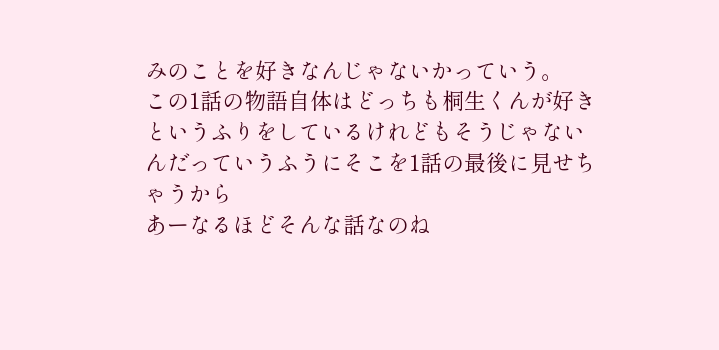みのことを好きなんじゃないかっていう。
この1話の物語自体はどっちも桐生くんが好きというふりをしているけれどもそうじゃないんだっていうふうにそこを1話の最後に見せちゃうから
あーなるほどそんな話なのね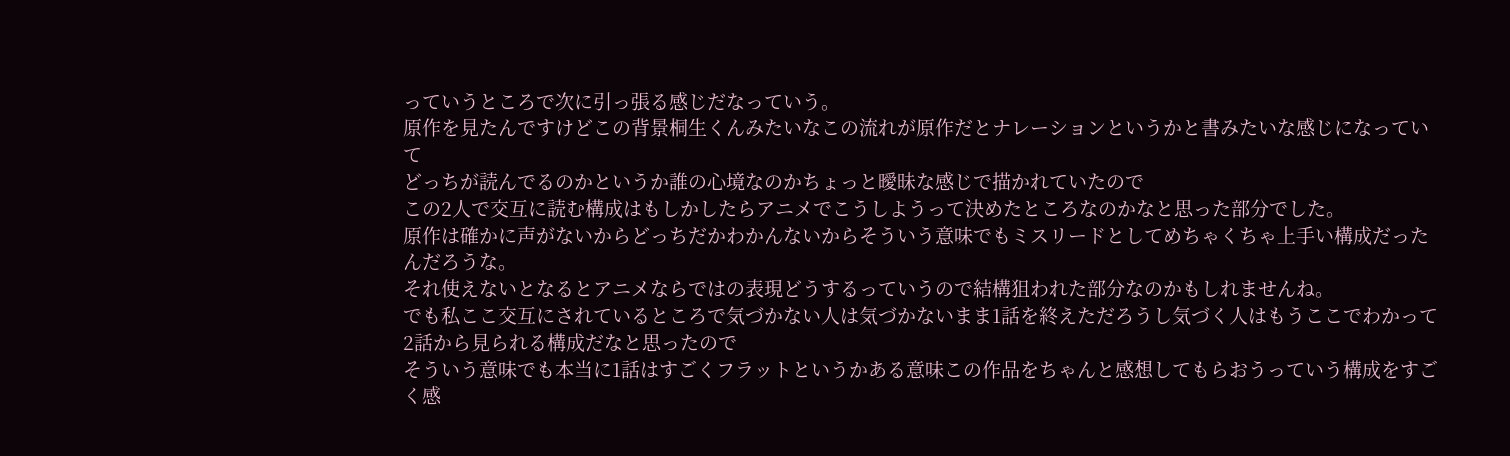っていうところで次に引っ張る感じだなっていう。
原作を見たんですけどこの背景桐生くんみたいなこの流れが原作だとナレーションというかと書みたいな感じになっていて
どっちが読んでるのかというか誰の心境なのかちょっと曖昧な感じで描かれていたので
この2人で交互に読む構成はもしかしたらアニメでこうしようって決めたところなのかなと思った部分でした。
原作は確かに声がないからどっちだかわかんないからそういう意味でもミスリードとしてめちゃくちゃ上手い構成だったんだろうな。
それ使えないとなるとアニメならではの表現どうするっていうので結構狙われた部分なのかもしれませんね。
でも私ここ交互にされているところで気づかない人は気づかないまま1話を終えただろうし気づく人はもうここでわかって2話から見られる構成だなと思ったので
そういう意味でも本当に1話はすごくフラットというかある意味この作品をちゃんと感想してもらおうっていう構成をすごく感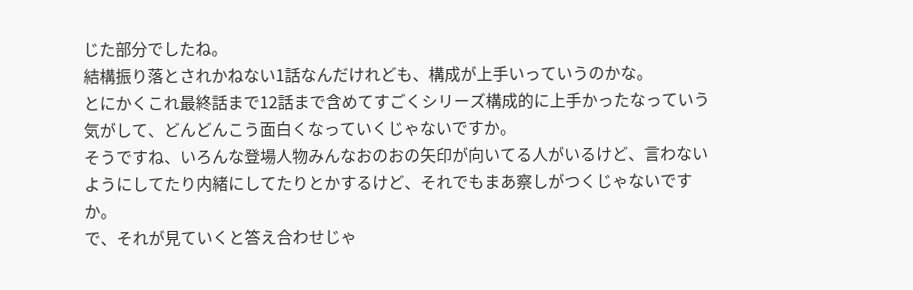じた部分でしたね。
結構振り落とされかねない1話なんだけれども、構成が上手いっていうのかな。
とにかくこれ最終話まで12話まで含めてすごくシリーズ構成的に上手かったなっていう気がして、どんどんこう面白くなっていくじゃないですか。
そうですね、いろんな登場人物みんなおのおの矢印が向いてる人がいるけど、言わないようにしてたり内緒にしてたりとかするけど、それでもまあ察しがつくじゃないですか。
で、それが見ていくと答え合わせじゃ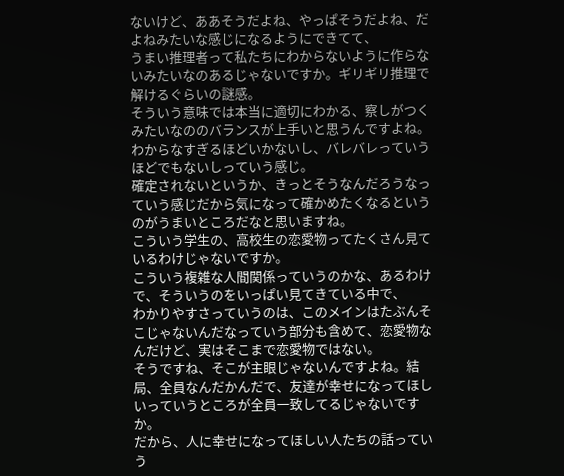ないけど、ああそうだよね、やっぱそうだよね、だよねみたいな感じになるようにできてて、
うまい推理者って私たちにわからないように作らないみたいなのあるじゃないですか。ギリギリ推理で解けるぐらいの謎感。
そういう意味では本当に適切にわかる、察しがつくみたいなののバランスが上手いと思うんですよね。
わからなすぎるほどいかないし、バレバレっていうほどでもないしっていう感じ。
確定されないというか、きっとそうなんだろうなっていう感じだから気になって確かめたくなるというのがうまいところだなと思いますね。
こういう学生の、高校生の恋愛物ってたくさん見ているわけじゃないですか。
こういう複雑な人間関係っていうのかな、あるわけで、そういうのをいっぱい見てきている中で、
わかりやすさっていうのは、このメインはたぶんそこじゃないんだなっていう部分も含めて、恋愛物なんだけど、実はそこまで恋愛物ではない。
そうですね、そこが主眼じゃないんですよね。結局、全員なんだかんだで、友達が幸せになってほしいっていうところが全員一致してるじゃないですか。
だから、人に幸せになってほしい人たちの話っていう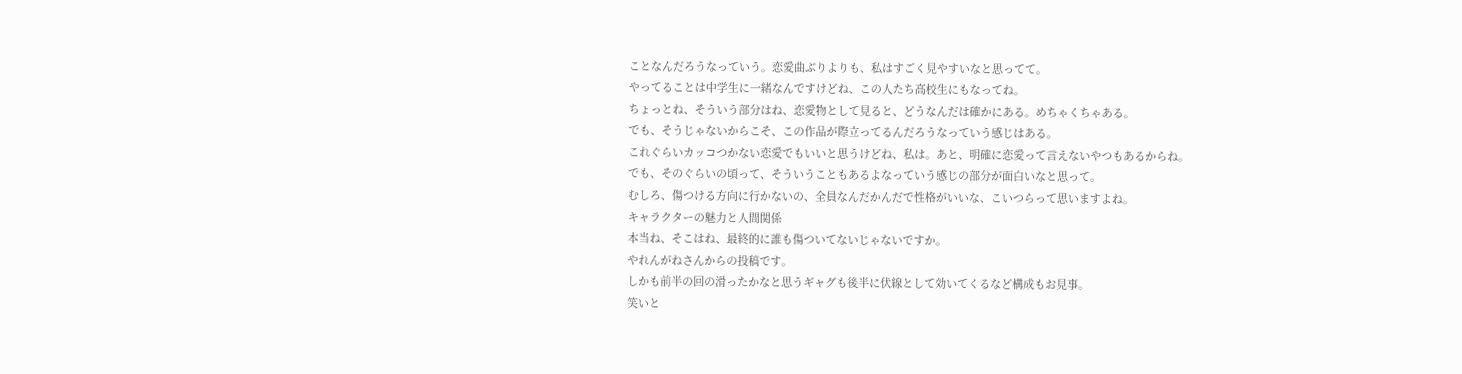ことなんだろうなっていう。恋愛曲ぶりよりも、私はすごく見やすいなと思ってて。
やってることは中学生に一緒なんですけどね、この人たち高校生にもなってね。
ちょっとね、そういう部分はね、恋愛物として見ると、どうなんだは確かにある。めちゃくちゃある。
でも、そうじゃないからこそ、この作品が際立ってるんだろうなっていう感じはある。
これぐらいカッコつかない恋愛でもいいと思うけどね、私は。あと、明確に恋愛って言えないやつもあるからね。
でも、そのぐらいの頃って、そういうこともあるよなっていう感じの部分が面白いなと思って。
むしろ、傷つける方向に行かないの、全員なんだかんだで性格がいいな、こいつらって思いますよね。
キャラクターの魅力と人間関係
本当ね、そこはね、最終的に誰も傷ついてないじゃないですか。
やれんがねさんからの投稿です。
しかも前半の回の滑ったかなと思うギャグも後半に伏線として効いてくるなど構成もお見事。
笑いと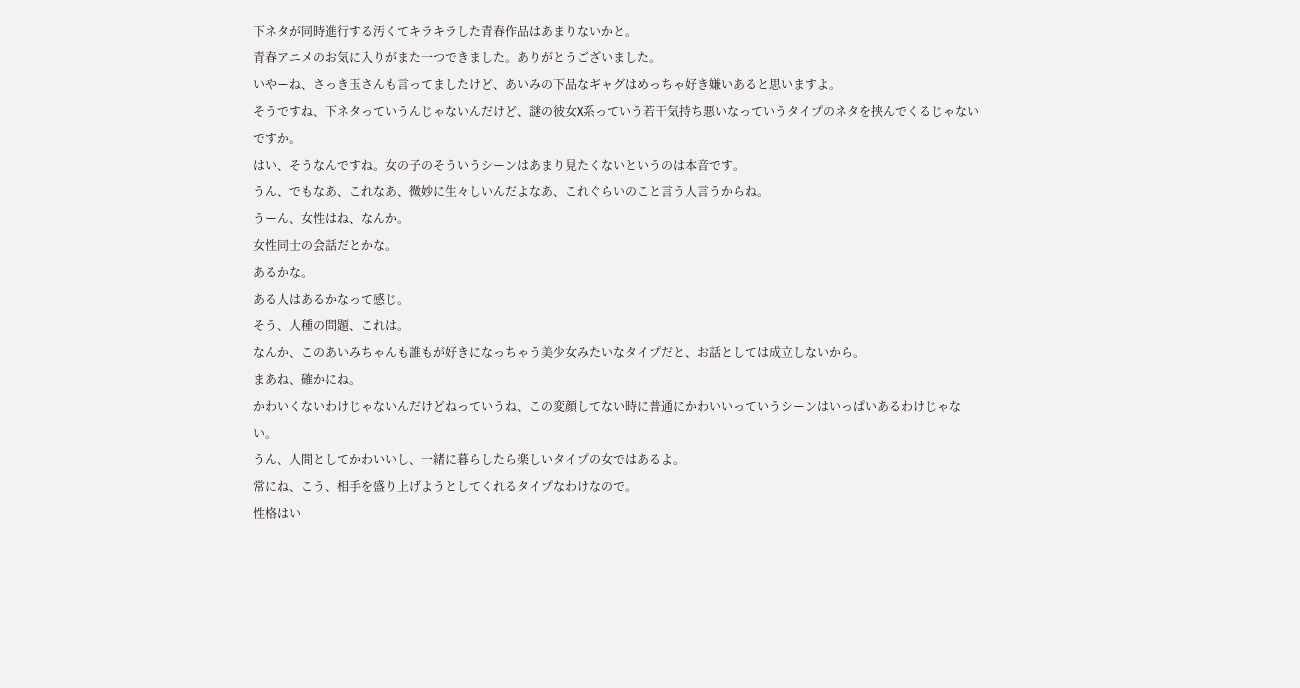下ネタが同時進行する汚くてキラキラした青春作品はあまりないかと。
青春アニメのお気に入りがまた一つできました。ありがとうございました。
いやーね、さっき玉さんも言ってましたけど、あいみの下品なギャグはめっちゃ好き嫌いあると思いますよ。
そうですね、下ネタっていうんじゃないんだけど、謎の彼女X系っていう若干気持ち悪いなっていうタイプのネタを挟んでくるじゃないですか。
はい、そうなんですね。女の子のそういうシーンはあまり見たくないというのは本音です。
うん、でもなあ、これなあ、微妙に生々しいんだよなあ、これぐらいのこと言う人言うからね。
うーん、女性はね、なんか。
女性同士の会話だとかな。
あるかな。
ある人はあるかなって感じ。
そう、人種の問題、これは。
なんか、このあいみちゃんも誰もが好きになっちゃう美少女みたいなタイプだと、お話としては成立しないから。
まあね、確かにね。
かわいくないわけじゃないんだけどねっていうね、この変顔してない時に普通にかわいいっていうシーンはいっぱいあるわけじゃない。
うん、人間としてかわいいし、一緒に暮らしたら楽しいタイプの女ではあるよ。
常にね、こう、相手を盛り上げようとしてくれるタイプなわけなので。
性格はい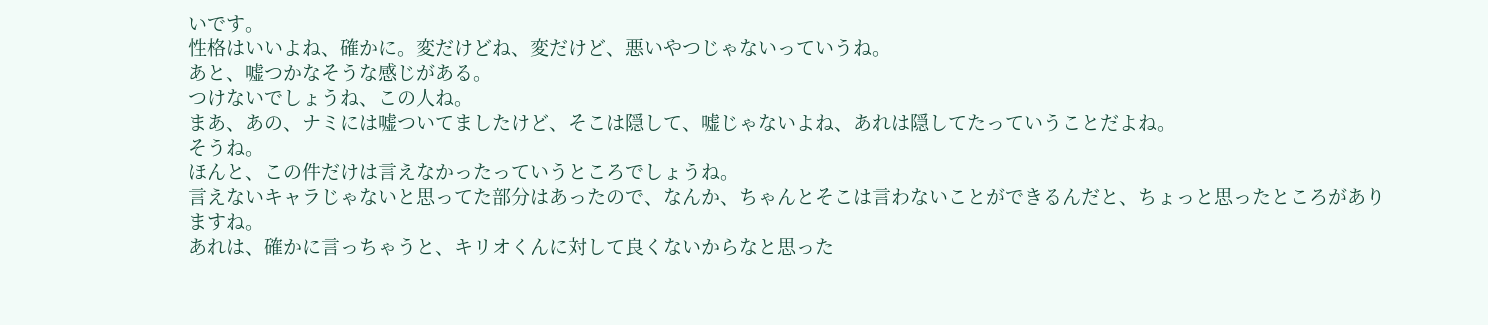いです。
性格はいいよね、確かに。変だけどね、変だけど、悪いやつじゃないっていうね。
あと、嘘つかなそうな感じがある。
つけないでしょうね、この人ね。
まあ、あの、ナミには嘘ついてましたけど、そこは隠して、嘘じゃないよね、あれは隠してたっていうことだよね。
そうね。
ほんと、この件だけは言えなかったっていうところでしょうね。
言えないキャラじゃないと思ってた部分はあったので、なんか、ちゃんとそこは言わないことができるんだと、ちょっと思ったところがありますね。
あれは、確かに言っちゃうと、キリオくんに対して良くないからなと思った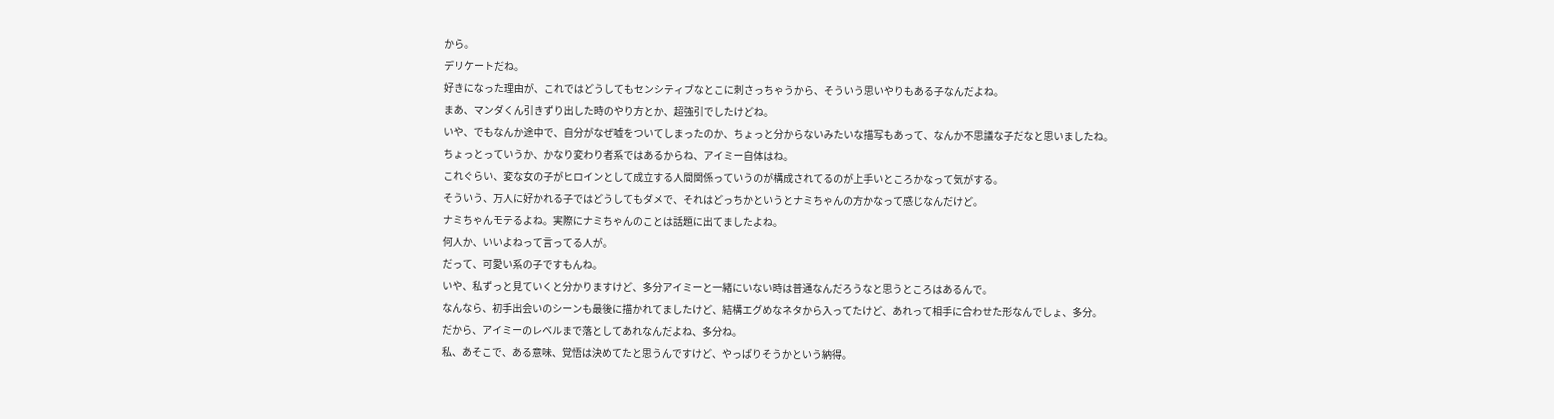から。
デリケートだね。
好きになった理由が、これではどうしてもセンシティブなとこに刺さっちゃうから、そういう思いやりもある子なんだよね。
まあ、マンダくん引きずり出した時のやり方とか、超強引でしたけどね。
いや、でもなんか途中で、自分がなぜ嘘をついてしまったのか、ちょっと分からないみたいな描写もあって、なんか不思議な子だなと思いましたね。
ちょっとっていうか、かなり変わり者系ではあるからね、アイミー自体はね。
これぐらい、変な女の子がヒロインとして成立する人間関係っていうのが構成されてるのが上手いところかなって気がする。
そういう、万人に好かれる子ではどうしてもダメで、それはどっちかというとナミちゃんの方かなって感じなんだけど。
ナミちゃんモテるよね。実際にナミちゃんのことは話題に出てましたよね。
何人か、いいよねって言ってる人が。
だって、可愛い系の子ですもんね。
いや、私ずっと見ていくと分かりますけど、多分アイミーと一緒にいない時は普通なんだろうなと思うところはあるんで。
なんなら、初手出会いのシーンも最後に描かれてましたけど、結構エグめなネタから入ってたけど、あれって相手に合わせた形なんでしょ、多分。
だから、アイミーのレベルまで落としてあれなんだよね、多分ね。
私、あそこで、ある意味、覚悟は決めてたと思うんですけど、やっぱりそうかという納得。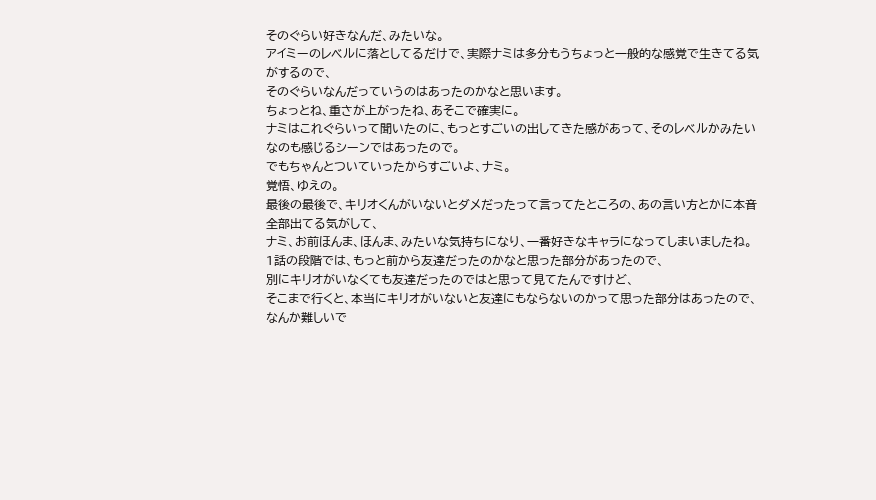そのぐらい好きなんだ、みたいな。
アイミーのレベルに落としてるだけで、実際ナミは多分もうちょっと一般的な感覚で生きてる気がするので、
そのぐらいなんだっていうのはあったのかなと思います。
ちょっとね、重さが上がったね、あそこで確実に。
ナミはこれぐらいって聞いたのに、もっとすごいの出してきた感があって、そのレベルかみたいなのも感じるシーンではあったので。
でもちゃんとついていったからすごいよ、ナミ。
覚悟、ゆえの。
最後の最後で、キリオくんがいないとダメだったって言ってたところの、あの言い方とかに本音全部出てる気がして、
ナミ、お前ほんま、ほんま、みたいな気持ちになり、一番好きなキャラになってしまいましたね。
1話の段階では、もっと前から友達だったのかなと思った部分があったので、
別にキリオがいなくても友達だったのではと思って見てたんですけど、
そこまで行くと、本当にキリオがいないと友達にもならないのかって思った部分はあったので、
なんか難しいで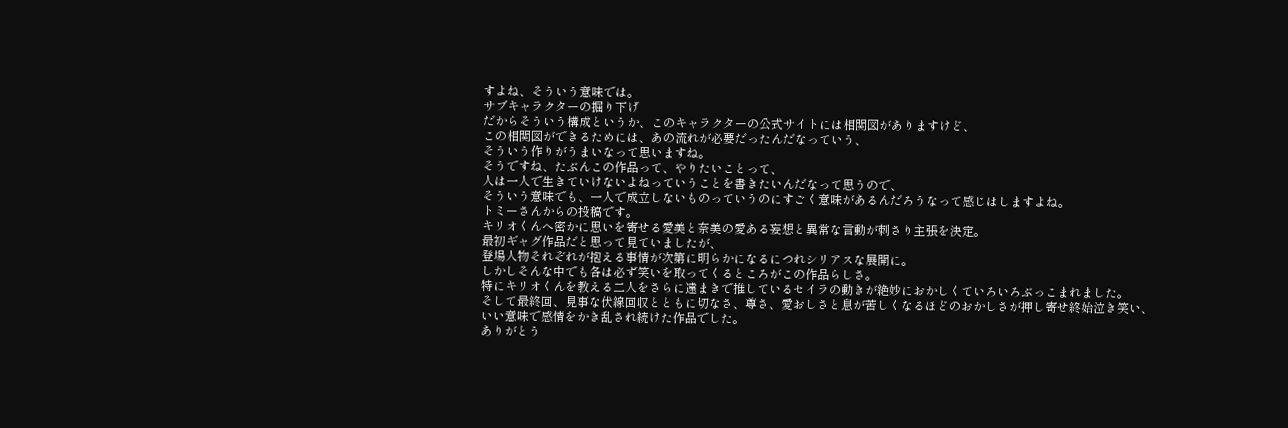すよね、そういう意味では。
サブキャラクターの掘り下げ
だからそういう構成というか、このキャラクターの公式サイトには相関図がありますけど、
この相関図ができるためには、あの流れが必要だったんだなっていう、
そういう作りがうまいなって思いますね。
そうですね、たぶんこの作品って、やりたいことって、
人は一人で生きていけないよねっていうことを書きたいんだなって思うので、
そういう意味でも、一人で成立しないものっていうのにすごく意味があるんだろうなって感じはしますよね。
トミーさんからの投稿です。
キリオくんへ密かに思いを寄せる愛美と奈美の愛ある妄想と異常な言動が刺さり主張を決定。
最初ギャグ作品だと思って見ていましたが、
登場人物それぞれが抱える事情が次第に明らかになるにつれシリアスな展開に。
しかしそんな中でも各は必ず笑いを取ってくるところがこの作品らしさ。
特にキリオくんを教える二人をさらに遠まきで推しているセイラの動きが絶妙におかしくていろいろぶっこまれました。
そして最終回、見事な伏線回収とともに切なさ、尊さ、愛おしさと息が苦しくなるほどのおかしさが押し寄せ終始泣き笑い、
いい意味で感情をかき乱され続けた作品でした。
ありがとう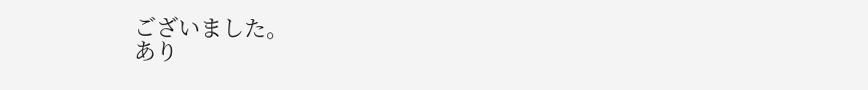ございました。
あり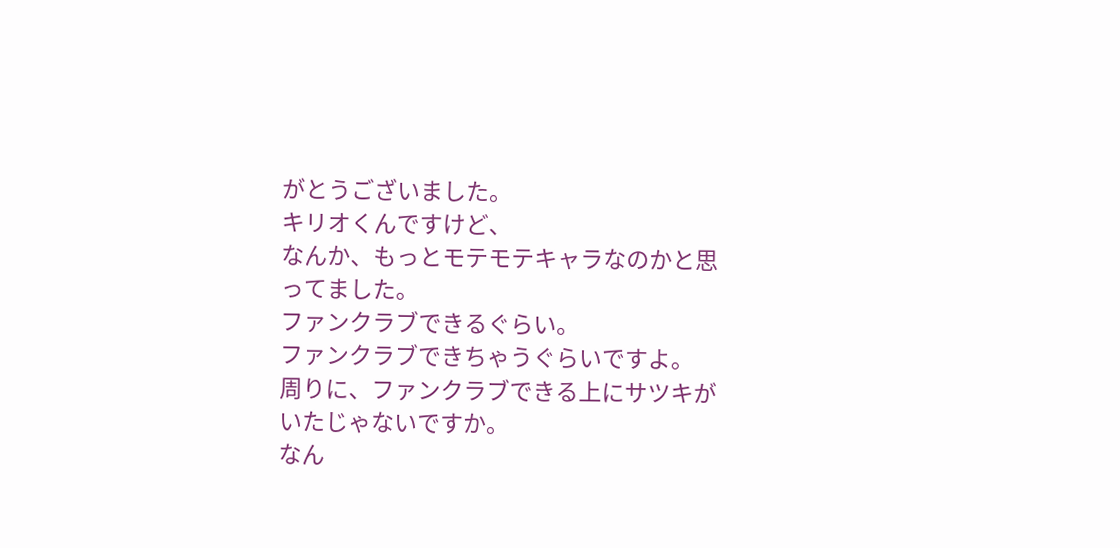がとうございました。
キリオくんですけど、
なんか、もっとモテモテキャラなのかと思ってました。
ファンクラブできるぐらい。
ファンクラブできちゃうぐらいですよ。
周りに、ファンクラブできる上にサツキがいたじゃないですか。
なん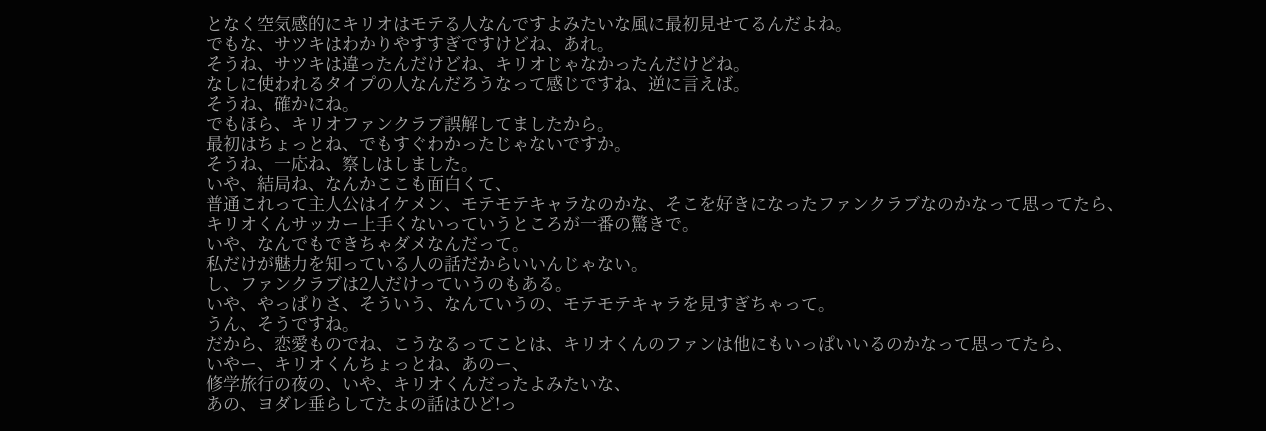となく空気感的にキリオはモテる人なんですよみたいな風に最初見せてるんだよね。
でもな、サツキはわかりやすすぎですけどね、あれ。
そうね、サツキは違ったんだけどね、キリオじゃなかったんだけどね。
なしに使われるタイプの人なんだろうなって感じですね、逆に言えば。
そうね、確かにね。
でもほら、キリオファンクラブ誤解してましたから。
最初はちょっとね、でもすぐわかったじゃないですか。
そうね、一応ね、察しはしました。
いや、結局ね、なんかここも面白くて、
普通これって主人公はイケメン、モテモテキャラなのかな、そこを好きになったファンクラブなのかなって思ってたら、
キリオくんサッカー上手くないっていうところが一番の驚きで。
いや、なんでもできちゃダメなんだって。
私だけが魅力を知っている人の話だからいいんじゃない。
し、ファンクラブは2人だけっていうのもある。
いや、やっぱりさ、そういう、なんていうの、モテモテキャラを見すぎちゃって。
うん、そうですね。
だから、恋愛ものでね、こうなるってことは、キリオくんのファンは他にもいっぱいいるのかなって思ってたら、
いやー、キリオくんちょっとね、あのー、
修学旅行の夜の、いや、キリオくんだったよみたいな、
あの、ヨダレ垂らしてたよの話はひど!っ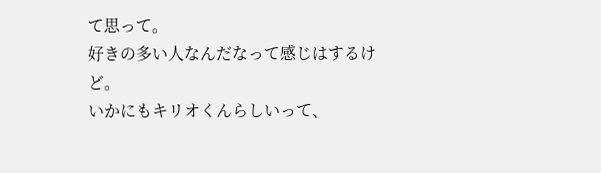て思って。
好きの多い人なんだなって感じはするけど。
いかにもキリオくんらしいって、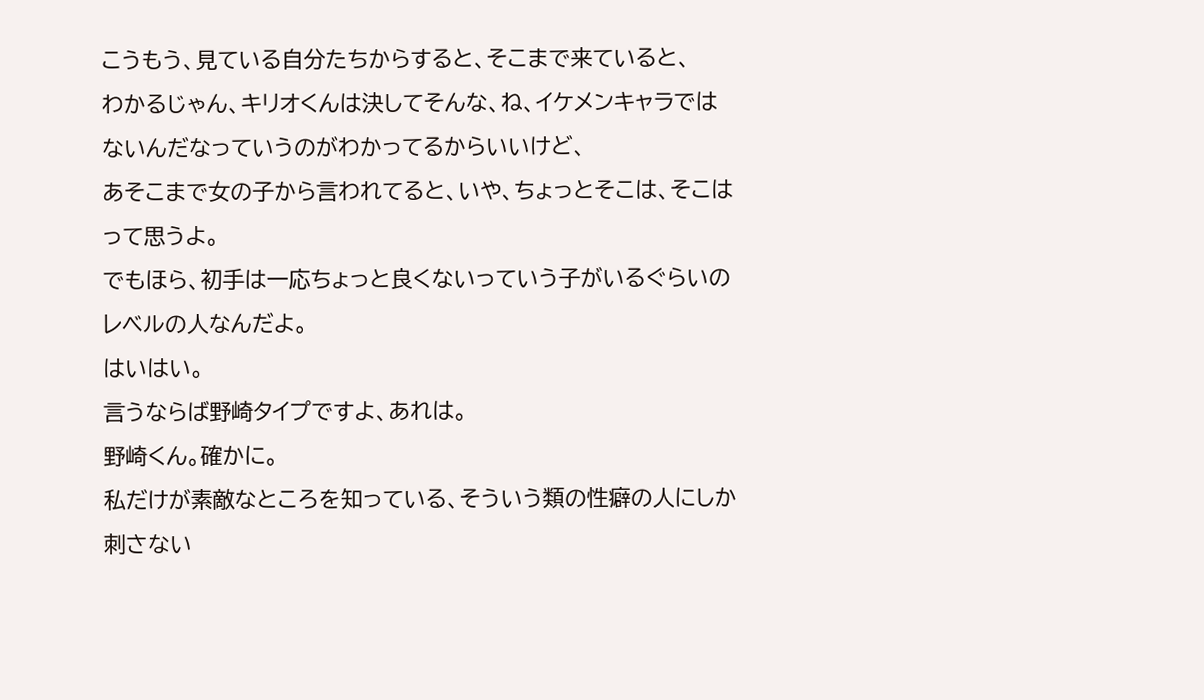こうもう、見ている自分たちからすると、そこまで来ていると、
わかるじゃん、キリオくんは決してそんな、ね、イケメンキャラではないんだなっていうのがわかってるからいいけど、
あそこまで女の子から言われてると、いや、ちょっとそこは、そこはって思うよ。
でもほら、初手は一応ちょっと良くないっていう子がいるぐらいのレベルの人なんだよ。
はいはい。
言うならば野崎タイプですよ、あれは。
野崎くん。確かに。
私だけが素敵なところを知っている、そういう類の性癖の人にしか刺さない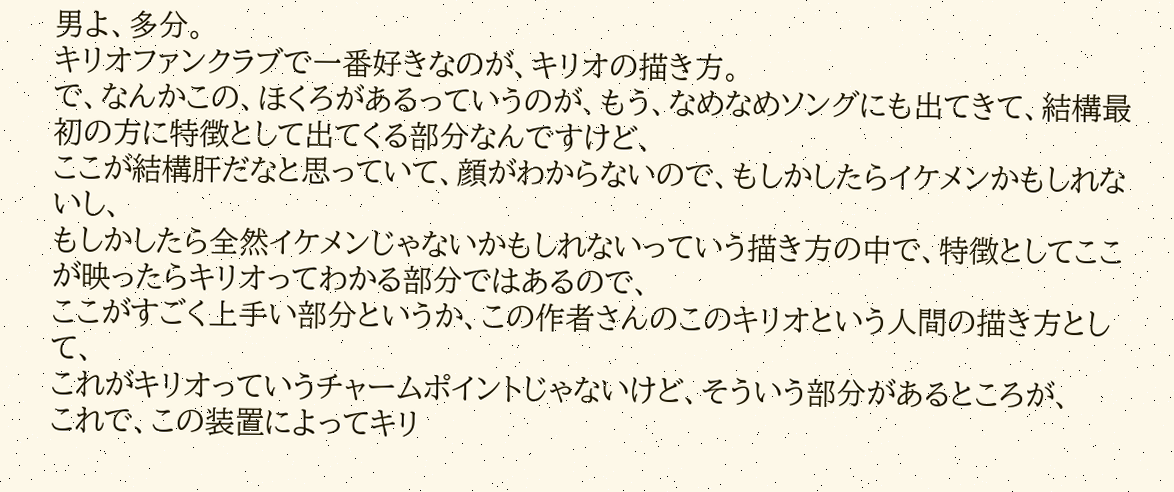男よ、多分。
キリオファンクラブで一番好きなのが、キリオの描き方。
で、なんかこの、ほくろがあるっていうのが、もう、なめなめソングにも出てきて、結構最初の方に特徴として出てくる部分なんですけど、
ここが結構肝だなと思っていて、顔がわからないので、もしかしたらイケメンかもしれないし、
もしかしたら全然イケメンじゃないかもしれないっていう描き方の中で、特徴としてここが映ったらキリオってわかる部分ではあるので、
ここがすごく上手い部分というか、この作者さんのこのキリオという人間の描き方として、
これがキリオっていうチャームポイントじゃないけど、そういう部分があるところが、
これで、この装置によってキリ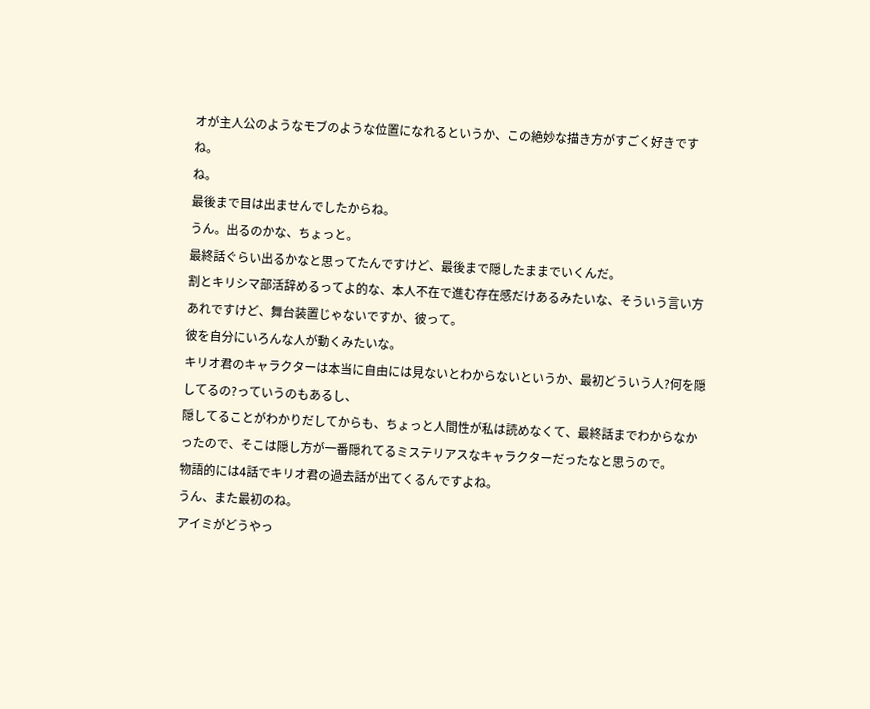オが主人公のようなモブのような位置になれるというか、この絶妙な描き方がすごく好きですね。
ね。
最後まで目は出ませんでしたからね。
うん。出るのかな、ちょっと。
最終話ぐらい出るかなと思ってたんですけど、最後まで隠したままでいくんだ。
割とキリシマ部活辞めるってよ的な、本人不在で進む存在感だけあるみたいな、そういう言い方あれですけど、舞台装置じゃないですか、彼って。
彼を自分にいろんな人が動くみたいな。
キリオ君のキャラクターは本当に自由には見ないとわからないというか、最初どういう人?何を隠してるの?っていうのもあるし、
隠してることがわかりだしてからも、ちょっと人間性が私は読めなくて、最終話までわからなかったので、そこは隠し方が一番隠れてるミステリアスなキャラクターだったなと思うので。
物語的には4話でキリオ君の過去話が出てくるんですよね。
うん、また最初のね。
アイミがどうやっ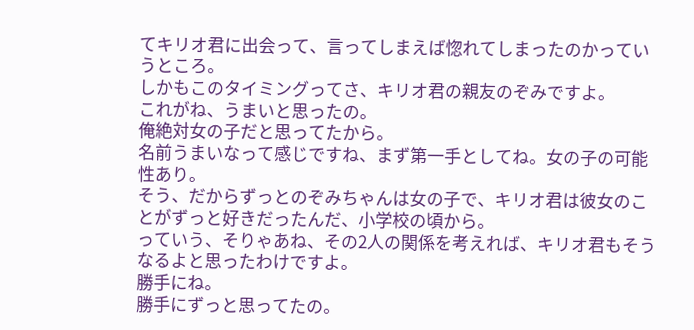てキリオ君に出会って、言ってしまえば惚れてしまったのかっていうところ。
しかもこのタイミングってさ、キリオ君の親友のぞみですよ。
これがね、うまいと思ったの。
俺絶対女の子だと思ってたから。
名前うまいなって感じですね、まず第一手としてね。女の子の可能性あり。
そう、だからずっとのぞみちゃんは女の子で、キリオ君は彼女のことがずっと好きだったんだ、小学校の頃から。
っていう、そりゃあね、その2人の関係を考えれば、キリオ君もそうなるよと思ったわけですよ。
勝手にね。
勝手にずっと思ってたの。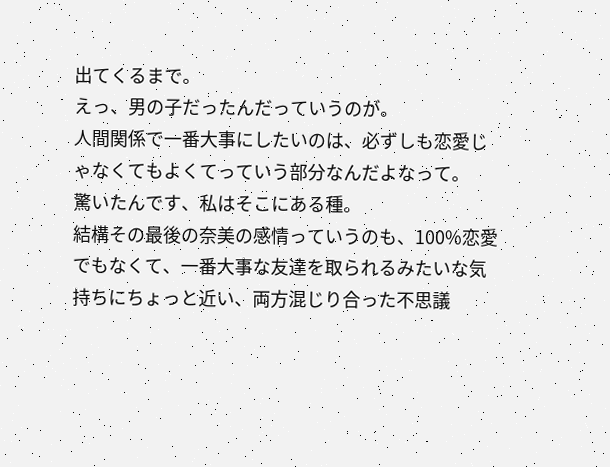出てくるまで。
えっ、男の子だったんだっていうのが。
人間関係で一番大事にしたいのは、必ずしも恋愛じゃなくてもよくてっていう部分なんだよなって。
驚いたんです、私はそこにある種。
結構その最後の奈美の感情っていうのも、100%恋愛でもなくて、一番大事な友達を取られるみたいな気持ちにちょっと近い、両方混じり合った不思議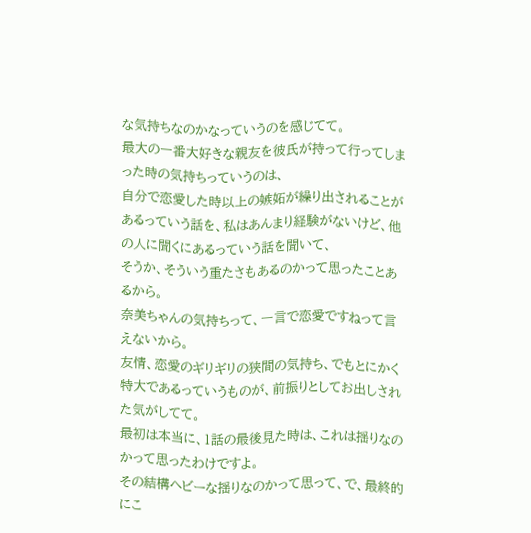な気持ちなのかなっていうのを感じてて。
最大の一番大好きな親友を彼氏が持って行ってしまった時の気持ちっていうのは、
自分で恋愛した時以上の嫉妬が繰り出されることがあるっていう話を、私はあんまり経験がないけど、他の人に聞くにあるっていう話を聞いて、
そうか、そういう重たさもあるのかって思ったことあるから。
奈美ちゃんの気持ちって、一言で恋愛ですねって言えないから。
友情、恋愛のギリギリの狭間の気持ち、でもとにかく特大であるっていうものが、前振りとしてお出しされた気がしてて。
最初は本当に、1話の最後見た時は、これは揺りなのかって思ったわけですよ。
その結構ヘビーな揺りなのかって思って、で、最終的にこ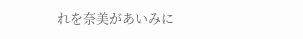れを奈美があいみに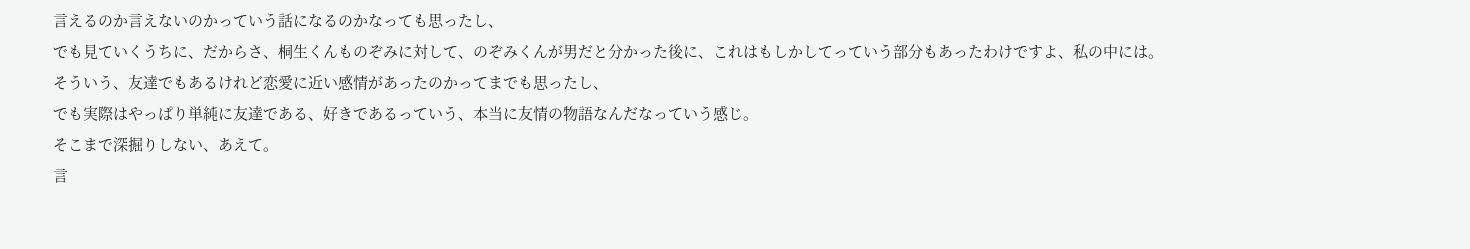言えるのか言えないのかっていう話になるのかなっても思ったし、
でも見ていくうちに、だからさ、桐生くんものぞみに対して、のぞみくんが男だと分かった後に、これはもしかしてっていう部分もあったわけですよ、私の中には。
そういう、友達でもあるけれど恋愛に近い感情があったのかってまでも思ったし、
でも実際はやっぱり単純に友達である、好きであるっていう、本当に友情の物語なんだなっていう感じ。
そこまで深掘りしない、あえて。
言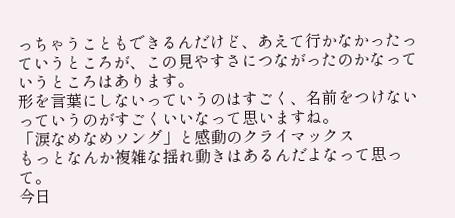っちゃうこともできるんだけど、あえて行かなかったっていうところが、この見やすさにつながったのかなっていうところはあります。
形を言葉にしないっていうのはすごく、名前をつけないっていうのがすごくいいなって思いますね。
「涙なめなめソング」と感動のクライマックス
もっとなんか複雑な揺れ動きはあるんだよなって思って。
今日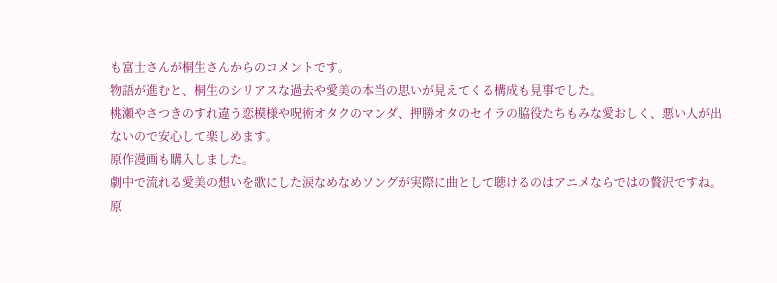も富士さんが桐生さんからのコメントです。
物語が進むと、桐生のシリアスな過去や愛美の本当の思いが見えてくる構成も見事でした。
桃瀬やさつきのすれ違う恋模様や呪術オタクのマンダ、押勝オタのセイラの脇役たちもみな愛おしく、悪い人が出ないので安心して楽しめます。
原作漫画も購入しました。
劇中で流れる愛美の想いを歌にした涙なめなめソングが実際に曲として聴けるのはアニメならではの贅沢ですね。
原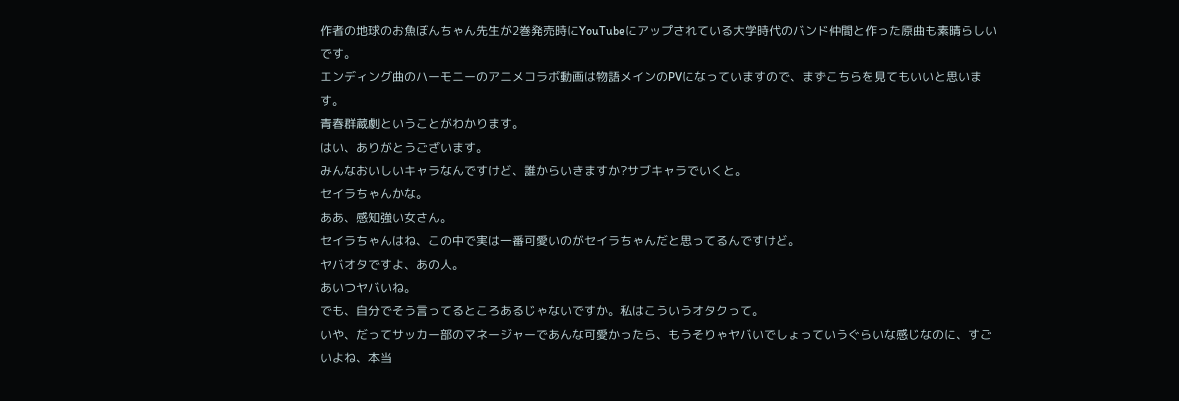作者の地球のお魚ぼんちゃん先生が2巻発売時にYouTubeにアップされている大学時代のバンド仲間と作った原曲も素晴らしいです。
エンディング曲のハーモニーのアニメコラボ動画は物語メインのPVになっていますので、まずこちらを見てもいいと思います。
青春群蔵劇ということがわかります。
はい、ありがとうございます。
みんなおいしいキャラなんですけど、誰からいきますか?サブキャラでいくと。
セイラちゃんかな。
ああ、感知強い女さん。
セイラちゃんはね、この中で実は一番可愛いのがセイラちゃんだと思ってるんですけど。
ヤバオタですよ、あの人。
あいつヤバいね。
でも、自分でそう言ってるところあるじゃないですか。私はこういうオタクって。
いや、だってサッカー部のマネージャーであんな可愛かったら、もうそりゃヤバいでしょっていうぐらいな感じなのに、すごいよね、本当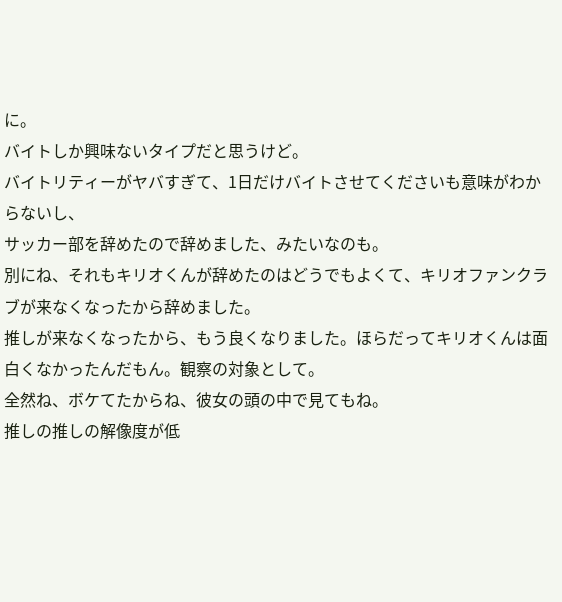に。
バイトしか興味ないタイプだと思うけど。
バイトリティーがヤバすぎて、1日だけバイトさせてくださいも意味がわからないし、
サッカー部を辞めたので辞めました、みたいなのも。
別にね、それもキリオくんが辞めたのはどうでもよくて、キリオファンクラブが来なくなったから辞めました。
推しが来なくなったから、もう良くなりました。ほらだってキリオくんは面白くなかったんだもん。観察の対象として。
全然ね、ボケてたからね、彼女の頭の中で見てもね。
推しの推しの解像度が低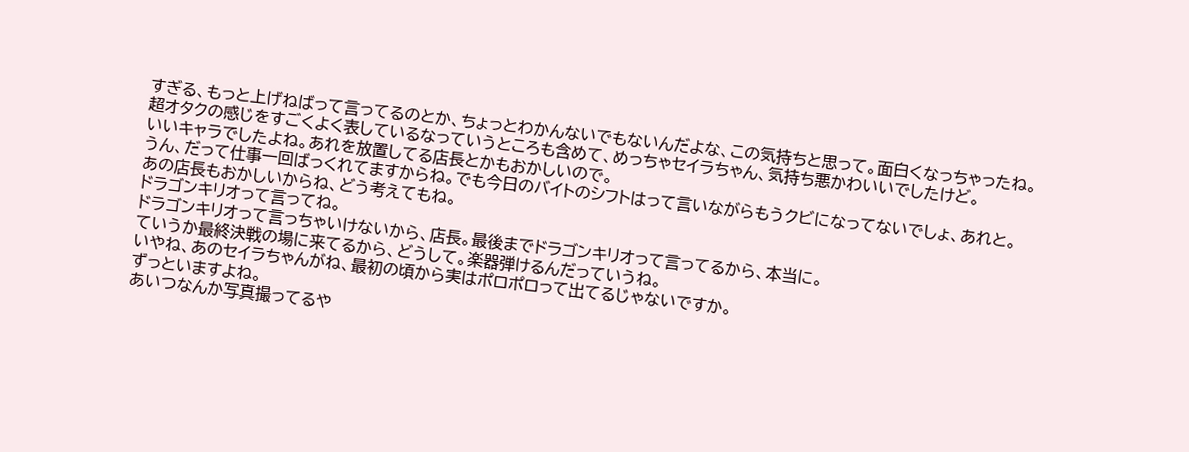すぎる、もっと上げねばって言ってるのとか、ちょっとわかんないでもないんだよな、この気持ちと思って。面白くなっちゃったね。
超オタクの感じをすごくよく表しているなっていうところも含めて、めっちゃセイラちゃん、気持ち悪かわいいでしたけど。
いいキャラでしたよね。あれを放置してる店長とかもおかしいので。
うん、だって仕事一回ばっくれてますからね。でも今日のバイトのシフトはって言いながらもうクビになってないでしょ、あれと。
あの店長もおかしいからね、どう考えてもね。
ドラゴンキリオって言ってね。
ドラゴンキリオって言っちゃいけないから、店長。最後までドラゴンキリオって言ってるから、本当に。
ていうか最終決戦の場に来てるから、どうして。楽器弾けるんだっていうね。
いやね、あのセイラちゃんがね、最初の頃から実はポロポロって出てるじゃないですか。
ずっといますよね。
あいつなんか写真撮ってるや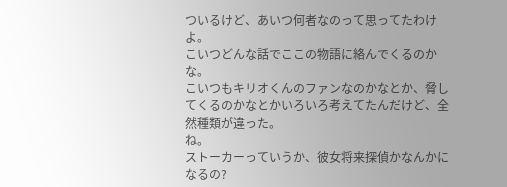ついるけど、あいつ何者なのって思ってたわけよ。
こいつどんな話でここの物語に絡んでくるのかな。
こいつもキリオくんのファンなのかなとか、脅してくるのかなとかいろいろ考えてたんだけど、全然種類が違った。
ね。
ストーカーっていうか、彼女将来探偵かなんかになるの?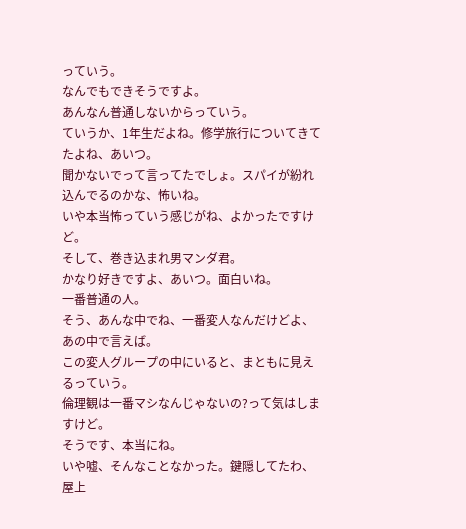っていう。
なんでもできそうですよ。
あんなん普通しないからっていう。
ていうか、1年生だよね。修学旅行についてきてたよね、あいつ。
聞かないでって言ってたでしょ。スパイが紛れ込んでるのかな、怖いね。
いや本当怖っていう感じがね、よかったですけど。
そして、巻き込まれ男マンダ君。
かなり好きですよ、あいつ。面白いね。
一番普通の人。
そう、あんな中でね、一番変人なんだけどよ、あの中で言えば。
この変人グループの中にいると、まともに見えるっていう。
倫理観は一番マシなんじゃないの?って気はしますけど。
そうです、本当にね。
いや嘘、そんなことなかった。鍵隠してたわ、屋上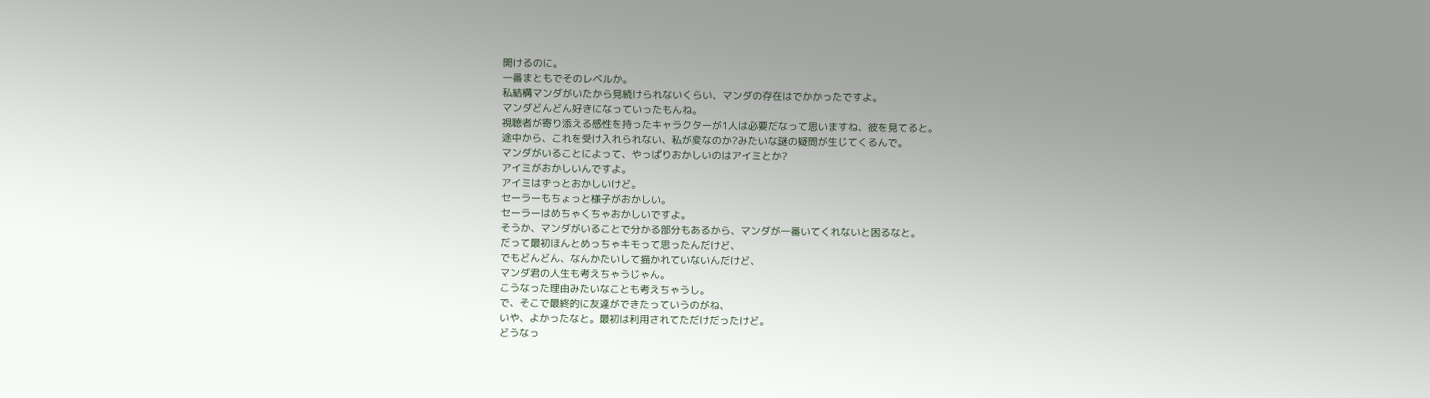開けるのに。
一番まともでそのレベルか。
私結構マンダがいたから見続けられないくらい、マンダの存在はでかかったですよ。
マンダどんどん好きになっていったもんね。
視聴者が寄り添える感性を持ったキャラクターが1人は必要だなって思いますね、彼を見てると。
途中から、これを受け入れられない、私が変なのか?みたいな謎の疑問が生じてくるんで。
マンダがいることによって、やっぱりおかしいのはアイミとか?
アイミがおかしいんですよ。
アイミはずっとおかしいけど。
セーラーもちょっと様子がおかしい。
セーラーはめちゃくちゃおかしいですよ。
そうか、マンダがいることで分かる部分もあるから、マンダが一番いてくれないと困るなと。
だって最初ほんとめっちゃキモって思ったんだけど、
でもどんどん、なんかたいして描かれていないんだけど、
マンダ君の人生も考えちゃうじゃん。
こうなった理由みたいなことも考えちゃうし。
で、そこで最終的に友達ができたっていうのがね、
いや、よかったなと。最初は利用されてただけだったけど。
どうなっ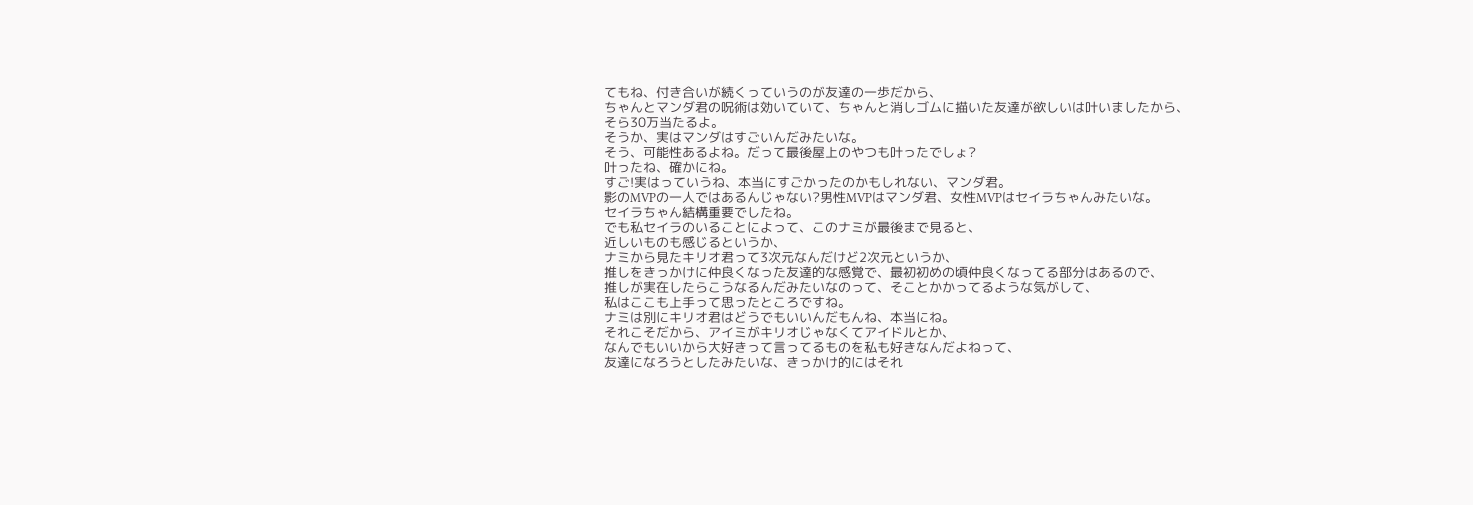てもね、付き合いが続くっていうのが友達の一歩だから、
ちゃんとマンダ君の呪術は効いていて、ちゃんと消しゴムに描いた友達が欲しいは叶いましたから、
そら30万当たるよ。
そうか、実はマンダはすごいんだみたいな。
そう、可能性あるよね。だって最後屋上のやつも叶ったでしょ?
叶ったね、確かにね。
すご!実はっていうね、本当にすごかったのかもしれない、マンダ君。
影のMVPの一人ではあるんじゃない?男性MVPはマンダ君、女性MVPはセイラちゃんみたいな。
セイラちゃん結構重要でしたね。
でも私セイラのいることによって、このナミが最後まで見ると、
近しいものも感じるというか、
ナミから見たキリオ君って3次元なんだけど2次元というか、
推しをきっかけに仲良くなった友達的な感覚で、最初初めの頃仲良くなってる部分はあるので、
推しが実在したらこうなるんだみたいなのって、そことかかってるような気がして、
私はここも上手って思ったところですね。
ナミは別にキリオ君はどうでもいいんだもんね、本当にね。
それこそだから、アイミがキリオじゃなくてアイドルとか、
なんでもいいから大好きって言ってるものを私も好きなんだよねって、
友達になろうとしたみたいな、きっかけ的にはそれ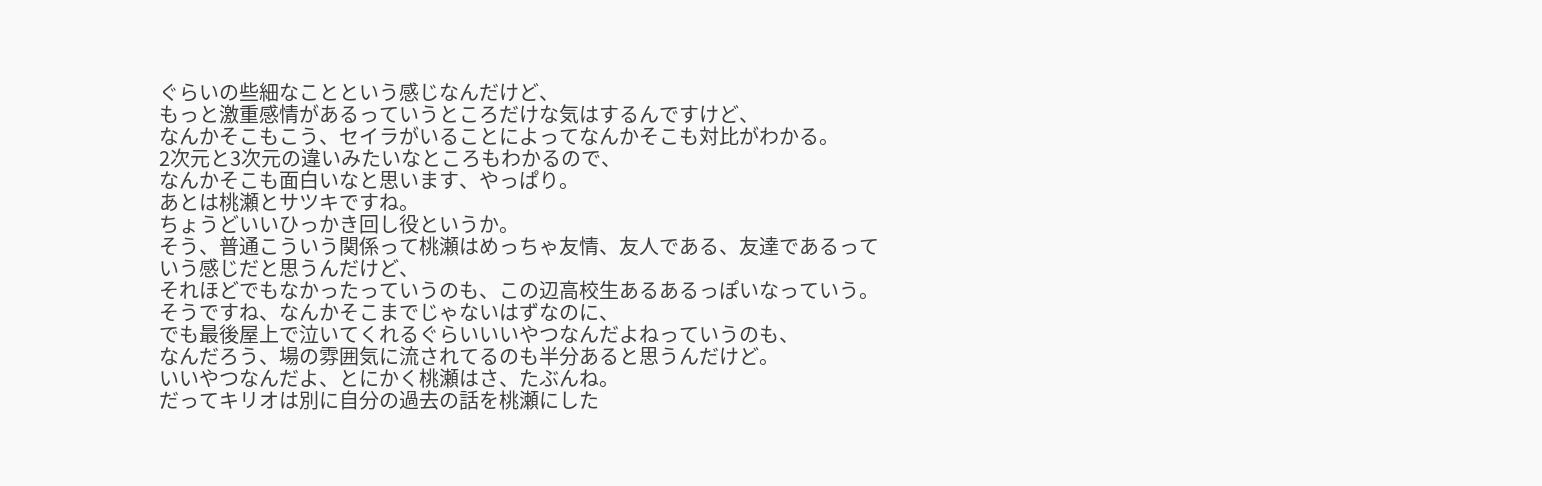ぐらいの些細なことという感じなんだけど、
もっと激重感情があるっていうところだけな気はするんですけど、
なんかそこもこう、セイラがいることによってなんかそこも対比がわかる。
2次元と3次元の違いみたいなところもわかるので、
なんかそこも面白いなと思います、やっぱり。
あとは桃瀬とサツキですね。
ちょうどいいひっかき回し役というか。
そう、普通こういう関係って桃瀬はめっちゃ友情、友人である、友達であるっていう感じだと思うんだけど、
それほどでもなかったっていうのも、この辺高校生あるあるっぽいなっていう。
そうですね、なんかそこまでじゃないはずなのに、
でも最後屋上で泣いてくれるぐらいいいやつなんだよねっていうのも、
なんだろう、場の雰囲気に流されてるのも半分あると思うんだけど。
いいやつなんだよ、とにかく桃瀬はさ、たぶんね。
だってキリオは別に自分の過去の話を桃瀬にした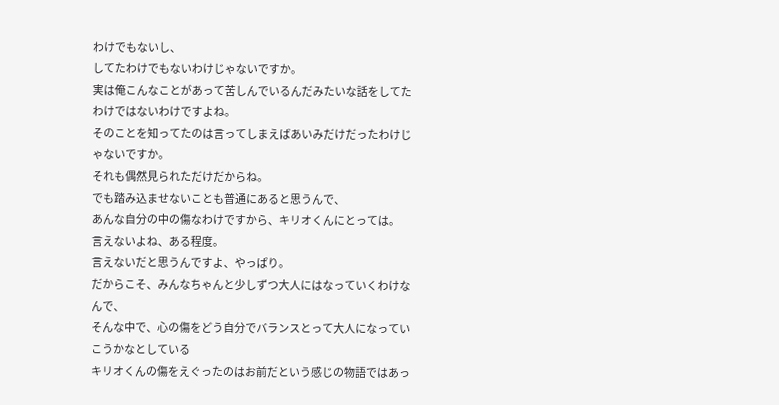わけでもないし、
してたわけでもないわけじゃないですか。
実は俺こんなことがあって苦しんでいるんだみたいな話をしてたわけではないわけですよね。
そのことを知ってたのは言ってしまえばあいみだけだったわけじゃないですか。
それも偶然見られただけだからね。
でも踏み込ませないことも普通にあると思うんで、
あんな自分の中の傷なわけですから、キリオくんにとっては。
言えないよね、ある程度。
言えないだと思うんですよ、やっぱり。
だからこそ、みんなちゃんと少しずつ大人にはなっていくわけなんで、
そんな中で、心の傷をどう自分でバランスとって大人になっていこうかなとしている
キリオくんの傷をえぐったのはお前だという感じの物語ではあっ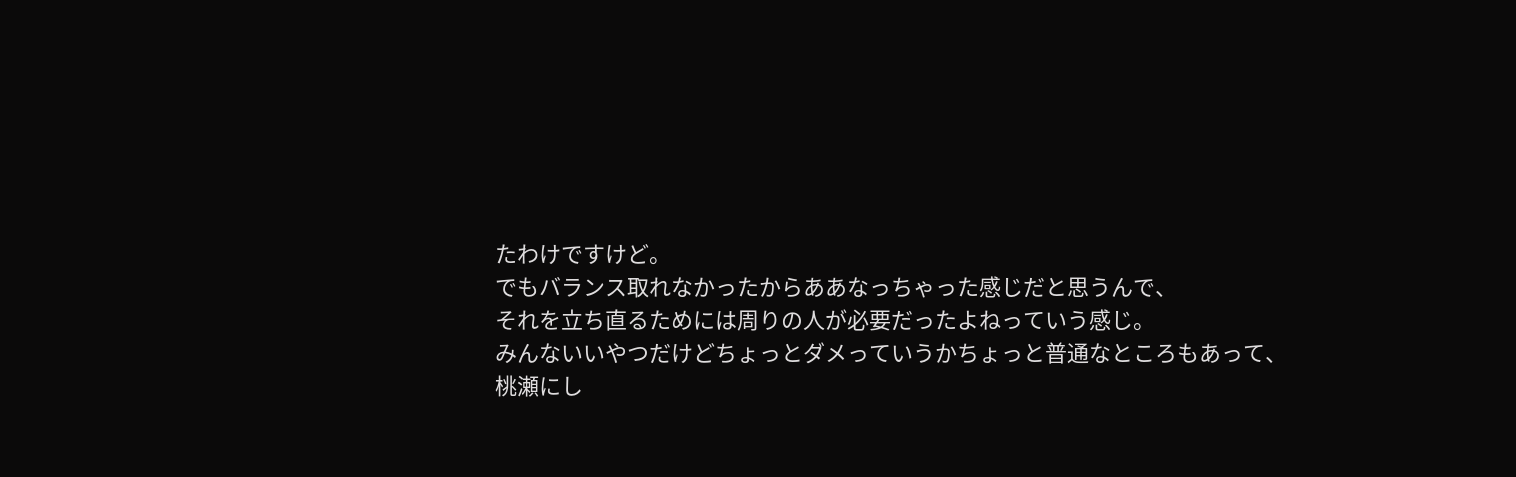たわけですけど。
でもバランス取れなかったからああなっちゃった感じだと思うんで、
それを立ち直るためには周りの人が必要だったよねっていう感じ。
みんないいやつだけどちょっとダメっていうかちょっと普通なところもあって、
桃瀬にし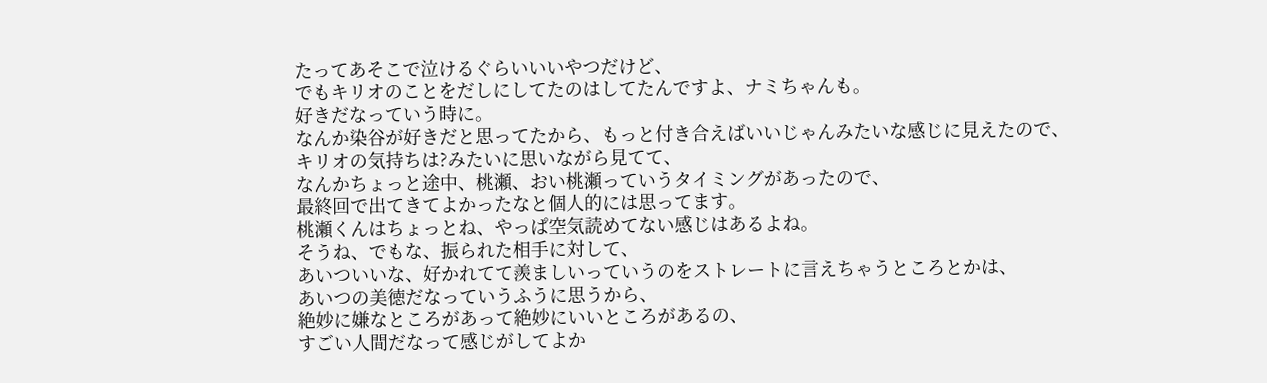たってあそこで泣けるぐらいいいやつだけど、
でもキリオのことをだしにしてたのはしてたんですよ、ナミちゃんも。
好きだなっていう時に。
なんか染谷が好きだと思ってたから、もっと付き合えばいいじゃんみたいな感じに見えたので、
キリオの気持ちは?みたいに思いながら見てて、
なんかちょっと途中、桃瀬、おい桃瀬っていうタイミングがあったので、
最終回で出てきてよかったなと個人的には思ってます。
桃瀬くんはちょっとね、やっぱ空気読めてない感じはあるよね。
そうね、でもな、振られた相手に対して、
あいついいな、好かれてて羨ましいっていうのをストレートに言えちゃうところとかは、
あいつの美徳だなっていうふうに思うから、
絶妙に嫌なところがあって絶妙にいいところがあるの、
すごい人間だなって感じがしてよか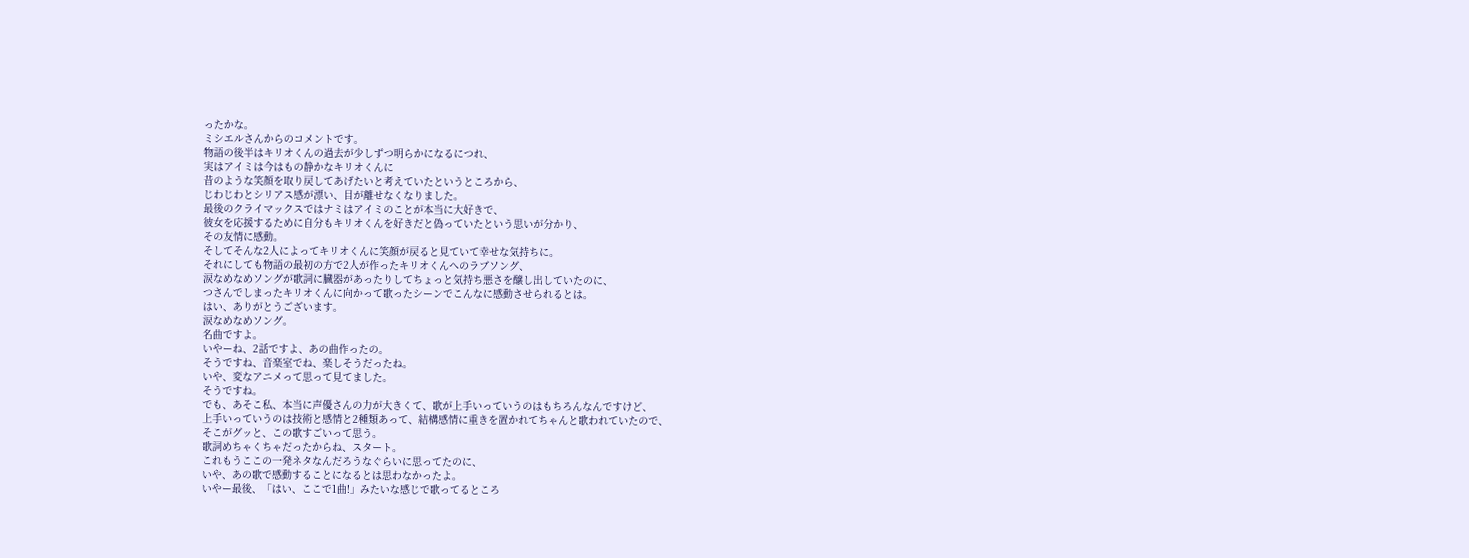ったかな。
ミシエルさんからのコメントです。
物語の後半はキリオくんの過去が少しずつ明らかになるにつれ、
実はアイミは今はもの静かなキリオくんに
昔のような笑顔を取り戻してあげたいと考えていたというところから、
じわじわとシリアス感が漂い、目が離せなくなりました。
最後のクライマックスではナミはアイミのことが本当に大好きで、
彼女を応援するために自分もキリオくんを好きだと偽っていたという思いが分かり、
その友情に感動。
そしてそんな2人によってキリオくんに笑顔が戻ると見ていて幸せな気持ちに。
それにしても物語の最初の方で2人が作ったキリオくんへのラブソング、
涙なめなめソングが歌詞に臓器があったりしてちょっと気持ち悪さを醸し出していたのに、
つさんでしまったキリオくんに向かって歌ったシーンでこんなに感動させられるとは。
はい、ありがとうございます。
涙なめなめソング。
名曲ですよ。
いやーね、2話ですよ、あの曲作ったの。
そうですね、音楽室でね、楽しそうだったね。
いや、変なアニメって思って見てました。
そうですね。
でも、あそこ私、本当に声優さんの力が大きくて、歌が上手いっていうのはもちろんなんですけど、
上手いっていうのは技術と感情と2種類あって、結構感情に重きを置かれてちゃんと歌われていたので、
そこがグッと、この歌すごいって思う。
歌詞めちゃくちゃだったからね、スタート。
これもうここの一発ネタなんだろうなぐらいに思ってたのに、
いや、あの歌で感動することになるとは思わなかったよ。
いやー最後、「はい、ここで1曲!」みたいな感じで歌ってるところ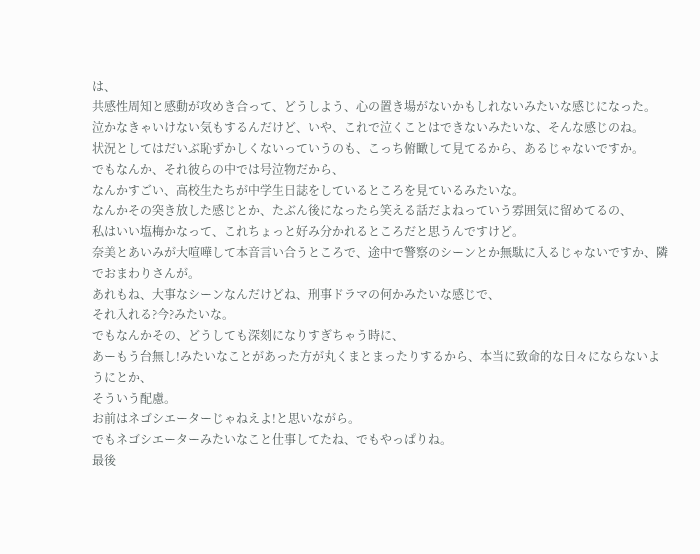は、
共感性周知と感動が攻めき合って、どうしよう、心の置き場がないかもしれないみたいな感じになった。
泣かなきゃいけない気もするんだけど、いや、これで泣くことはできないみたいな、そんな感じのね。
状況としてはだいぶ恥ずかしくないっていうのも、こっち俯瞰して見てるから、あるじゃないですか。
でもなんか、それ彼らの中では号泣物だから、
なんかすごい、高校生たちが中学生日誌をしているところを見ているみたいな。
なんかその突き放した感じとか、たぶん後になったら笑える話だよねっていう雰囲気に留めてるの、
私はいい塩梅かなって、これちょっと好み分かれるところだと思うんですけど。
奈美とあいみが大喧嘩して本音言い合うところで、途中で警察のシーンとか無駄に入るじゃないですか、隣でおまわりさんが。
あれもね、大事なシーンなんだけどね、刑事ドラマの何かみたいな感じで、
それ入れる?今?みたいな。
でもなんかその、どうしても深刻になりすぎちゃう時に、
あーもう台無し!みたいなことがあった方が丸くまとまったりするから、本当に致命的な日々にならないようにとか、
そういう配慮。
お前はネゴシエーターじゃねえよ!と思いながら。
でもネゴシエーターみたいなこと仕事してたね、でもやっぱりね。
最後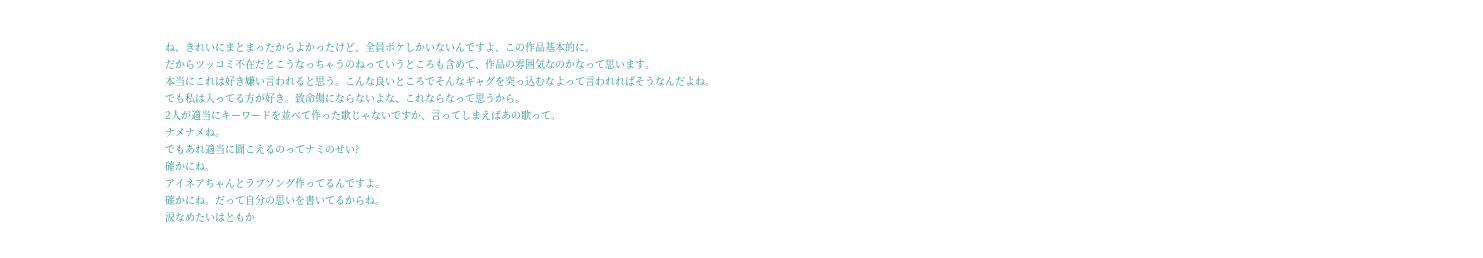ね、きれいにまとまったからよかったけど、全員ボケしかいないんですよ、この作品基本的に。
だからツッコミ不在だとこうなっちゃうのねっていうところも含めて、作品の雰囲気なのかなって思います。
本当にこれは好き嫌い言われると思う。こんな良いところでそんなギャグを突っ込むなよって言われればそうなんだよね。
でも私は入ってる方が好き。致命傷にならないよな、これならなって思うから。
2人が適当にキーワードを並べて作った歌じゃないですか、言ってしまえばあの歌って。
ナメナメね。
でもあれ適当に聞こえるのってナミのせい?
確かにね。
アイネアちゃんとラブソング作ってるんですよ。
確かにね。だって自分の思いを書いてるからね。
涙なめたいはともか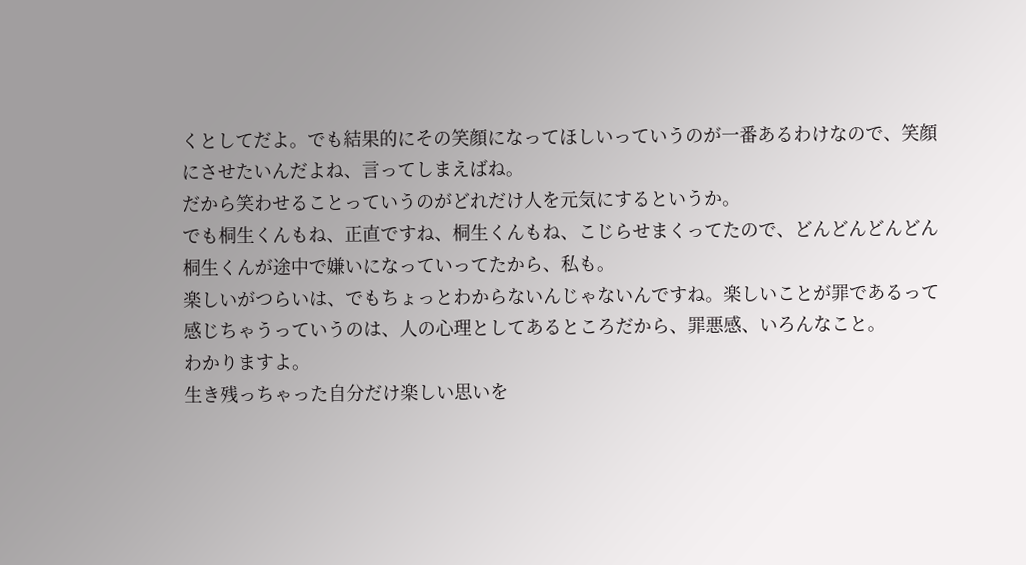くとしてだよ。でも結果的にその笑顔になってほしいっていうのが一番あるわけなので、笑顔にさせたいんだよね、言ってしまえばね。
だから笑わせることっていうのがどれだけ人を元気にするというか。
でも桐生くんもね、正直ですね、桐生くんもね、こじらせまくってたので、どんどんどんどん桐生くんが途中で嫌いになっていってたから、私も。
楽しいがつらいは、でもちょっとわからないんじゃないんですね。楽しいことが罪であるって感じちゃうっていうのは、人の心理としてあるところだから、罪悪感、いろんなこと。
わかりますよ。
生き残っちゃった自分だけ楽しい思いを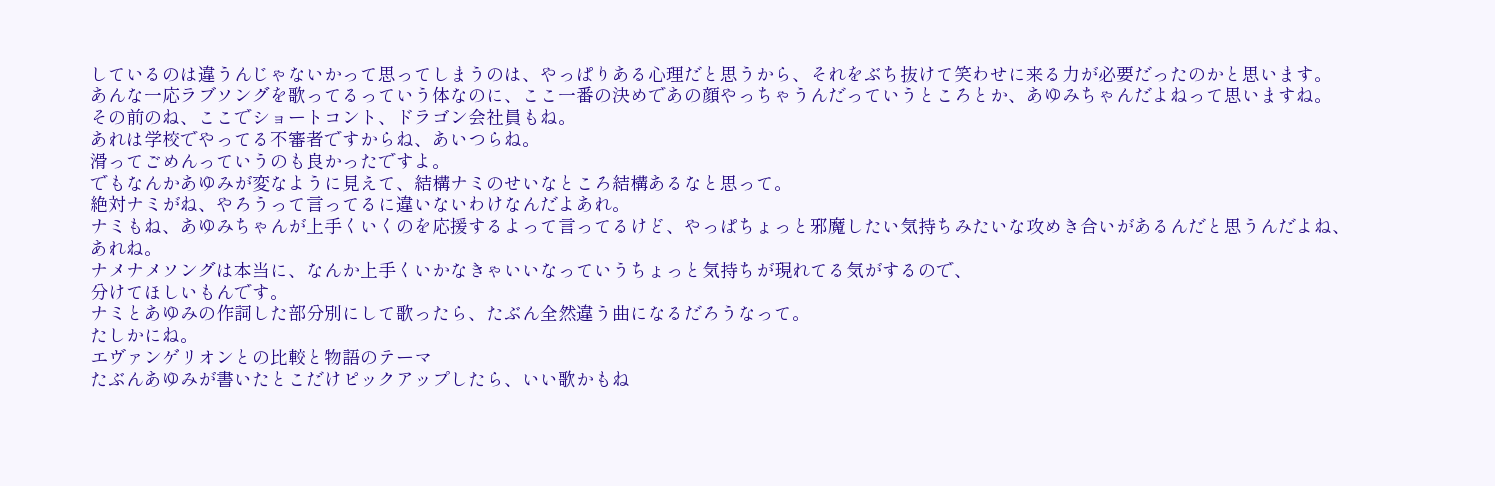しているのは違うんじゃないかって思ってしまうのは、やっぱりある心理だと思うから、それをぶち抜けて笑わせに来る力が必要だったのかと思います。
あんな一応ラブソングを歌ってるっていう体なのに、ここ一番の決めであの顔やっちゃうんだっていうところとか、あゆみちゃんだよねって思いますね。
その前のね、ここでショートコント、ドラゴン会社員もね。
あれは学校でやってる不審者ですからね、あいつらね。
滑ってごめんっていうのも良かったですよ。
でもなんかあゆみが変なように見えて、結構ナミのせいなところ結構あるなと思って。
絶対ナミがね、やろうって言ってるに違いないわけなんだよあれ。
ナミもね、あゆみちゃんが上手くいくのを応援するよって言ってるけど、やっぱちょっと邪魔したい気持ちみたいな攻めき合いがあるんだと思うんだよね、あれね。
ナメナメソングは本当に、なんか上手くいかなきゃいいなっていうちょっと気持ちが現れてる気がするので、
分けてほしいもんです。
ナミとあゆみの作詞した部分別にして歌ったら、たぶん全然違う曲になるだろうなって。
たしかにね。
エヴァンゲリオンとの比較と物語のテーマ
たぶんあゆみが書いたとこだけピックアップしたら、いい歌かもね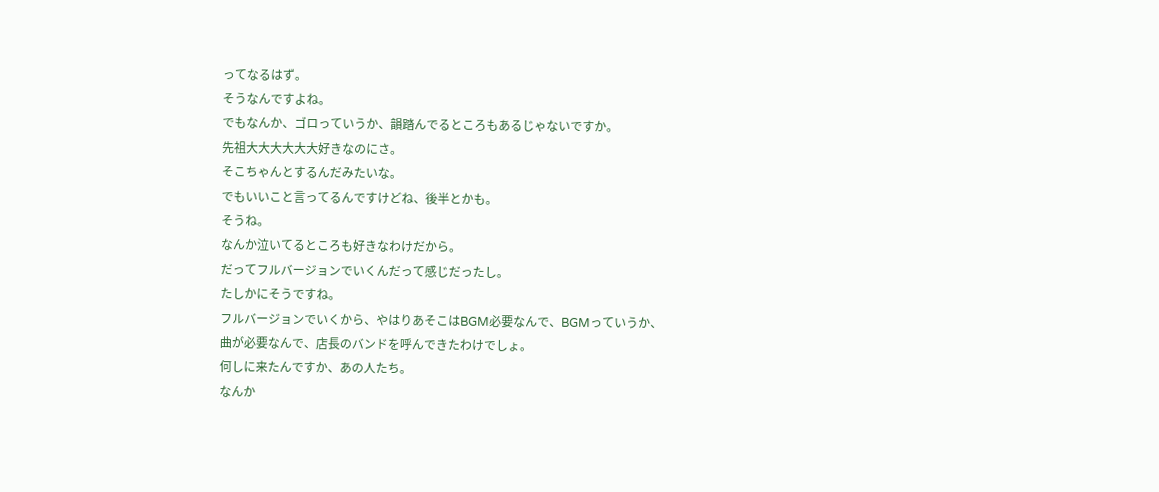ってなるはず。
そうなんですよね。
でもなんか、ゴロっていうか、韻踏んでるところもあるじゃないですか。
先祖大大大大大大好きなのにさ。
そこちゃんとするんだみたいな。
でもいいこと言ってるんですけどね、後半とかも。
そうね。
なんか泣いてるところも好きなわけだから。
だってフルバージョンでいくんだって感じだったし。
たしかにそうですね。
フルバージョンでいくから、やはりあそこはBGM必要なんで、BGMっていうか、
曲が必要なんで、店長のバンドを呼んできたわけでしょ。
何しに来たんですか、あの人たち。
なんか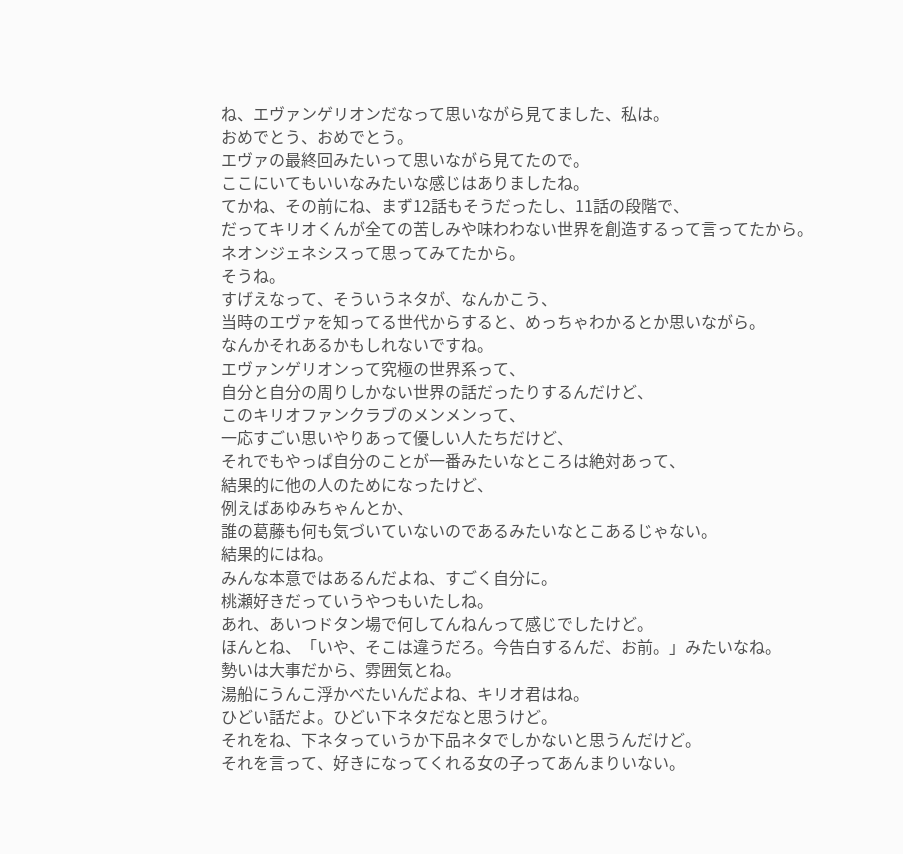ね、エヴァンゲリオンだなって思いながら見てました、私は。
おめでとう、おめでとう。
エヴァの最終回みたいって思いながら見てたので。
ここにいてもいいなみたいな感じはありましたね。
てかね、その前にね、まず12話もそうだったし、11話の段階で、
だってキリオくんが全ての苦しみや味わわない世界を創造するって言ってたから。
ネオンジェネシスって思ってみてたから。
そうね。
すげえなって、そういうネタが、なんかこう、
当時のエヴァを知ってる世代からすると、めっちゃわかるとか思いながら。
なんかそれあるかもしれないですね。
エヴァンゲリオンって究極の世界系って、
自分と自分の周りしかない世界の話だったりするんだけど、
このキリオファンクラブのメンメンって、
一応すごい思いやりあって優しい人たちだけど、
それでもやっぱ自分のことが一番みたいなところは絶対あって、
結果的に他の人のためになったけど、
例えばあゆみちゃんとか、
誰の葛藤も何も気づいていないのであるみたいなとこあるじゃない。
結果的にはね。
みんな本意ではあるんだよね、すごく自分に。
桃瀬好きだっていうやつもいたしね。
あれ、あいつドタン場で何してんねんって感じでしたけど。
ほんとね、「いや、そこは違うだろ。今告白するんだ、お前。」みたいなね。
勢いは大事だから、雰囲気とね。
湯船にうんこ浮かべたいんだよね、キリオ君はね。
ひどい話だよ。ひどい下ネタだなと思うけど。
それをね、下ネタっていうか下品ネタでしかないと思うんだけど。
それを言って、好きになってくれる女の子ってあんまりいない。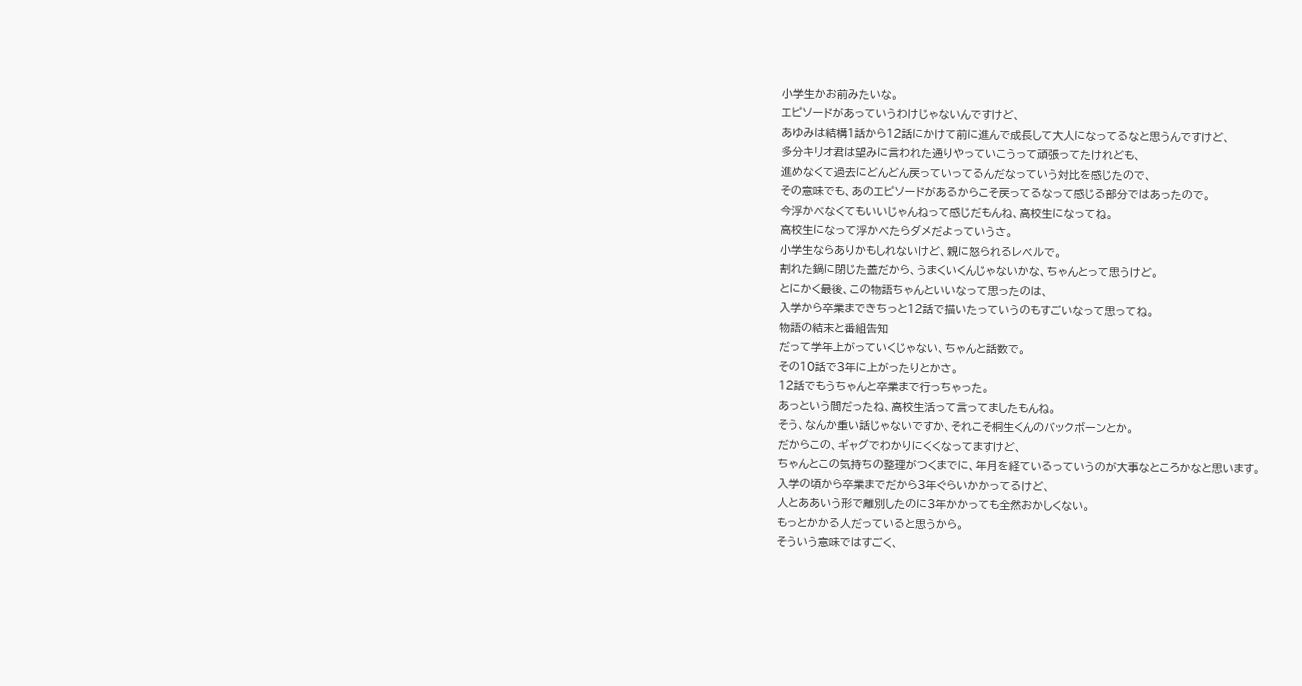小学生かお前みたいな。
エピソードがあっていうわけじゃないんですけど、
あゆみは結構1話から12話にかけて前に進んで成長して大人になってるなと思うんですけど、
多分キリオ君は望みに言われた通りやっていこうって頑張ってたけれども、
進めなくて過去にどんどん戻っていってるんだなっていう対比を感じたので、
その意味でも、あのエピソードがあるからこそ戻ってるなって感じる部分ではあったので。
今浮かべなくてもいいじゃんねって感じだもんね、高校生になってね。
高校生になって浮かべたらダメだよっていうさ。
小学生ならありかもしれないけど、親に怒られるレベルで。
割れた鍋に閉じた蓋だから、うまくいくんじゃないかな、ちゃんとって思うけど。
とにかく最後、この物語ちゃんといいなって思ったのは、
入学から卒業まできちっと12話で描いたっていうのもすごいなって思ってね。
物語の結末と番組告知
だって学年上がっていくじゃない、ちゃんと話数で。
その10話で3年に上がったりとかさ。
12話でもうちゃんと卒業まで行っちゃった。
あっという間だったね、高校生活って言ってましたもんね。
そう、なんか重い話じゃないですか、それこそ桐生くんのバックボーンとか。
だからこの、ギャグでわかりにくくなってますけど、
ちゃんとこの気持ちの整理がつくまでに、年月を経ているっていうのが大事なところかなと思います。
入学の頃から卒業までだから3年ぐらいかかってるけど、
人とああいう形で離別したのに3年かかっても全然おかしくない。
もっとかかる人だっていると思うから。
そういう意味ではすごく、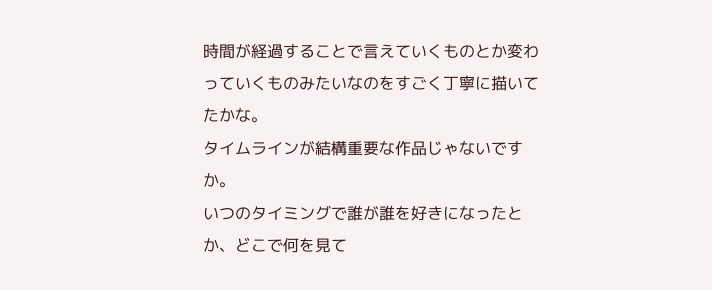時間が経過することで言えていくものとか変わっていくものみたいなのをすごく丁寧に描いてたかな。
タイムラインが結構重要な作品じゃないですか。
いつのタイミングで誰が誰を好きになったとか、どこで何を見て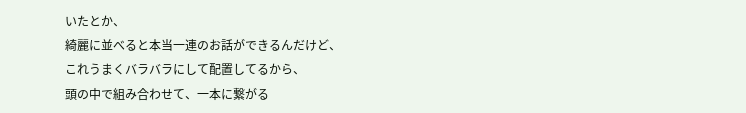いたとか、
綺麗に並べると本当一連のお話ができるんだけど、
これうまくバラバラにして配置してるから、
頭の中で組み合わせて、一本に繋がる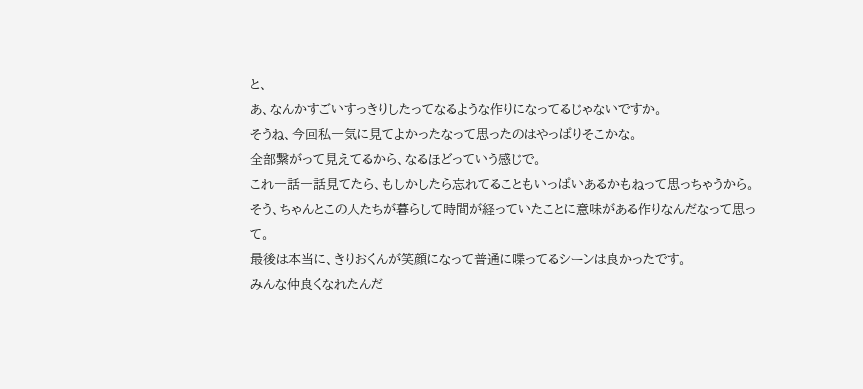と、
あ、なんかすごいすっきりしたってなるような作りになってるじゃないですか。
そうね、今回私一気に見てよかったなって思ったのはやっぱりそこかな。
全部繋がって見えてるから、なるほどっていう感じで。
これ一話一話見てたら、もしかしたら忘れてることもいっぱいあるかもねって思っちゃうから。
そう、ちゃんとこの人たちが暮らして時間が経っていたことに意味がある作りなんだなって思って。
最後は本当に、きりおくんが笑顔になって普通に喋ってるシーンは良かったです。
みんな仲良くなれたんだ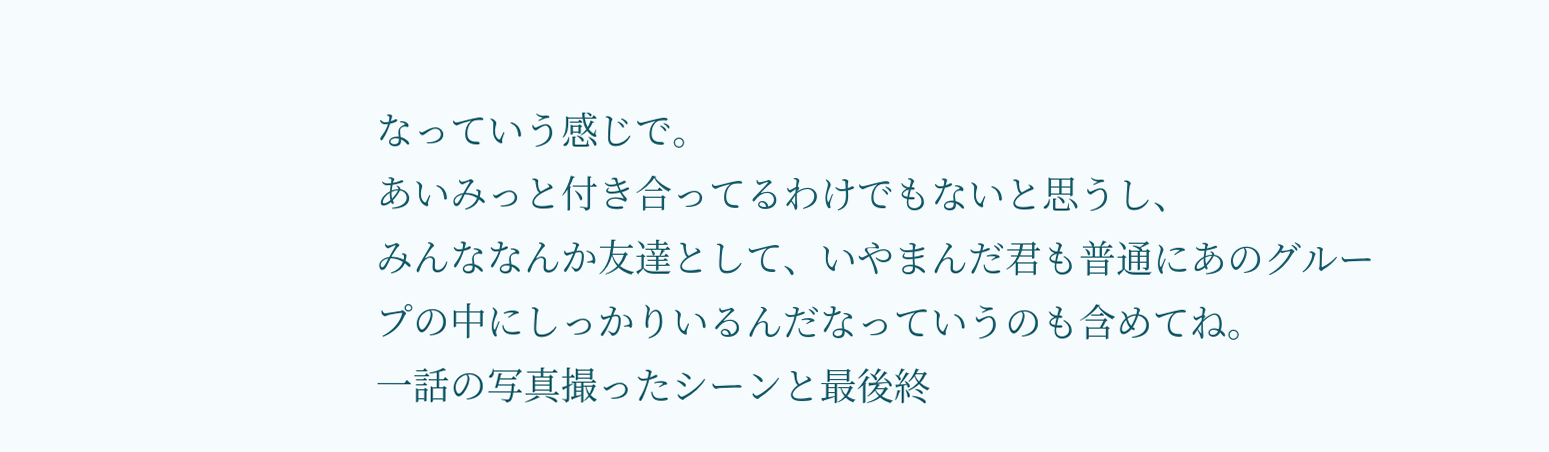なっていう感じで。
あいみっと付き合ってるわけでもないと思うし、
みんななんか友達として、いやまんだ君も普通にあのグループの中にしっかりいるんだなっていうのも含めてね。
一話の写真撮ったシーンと最後終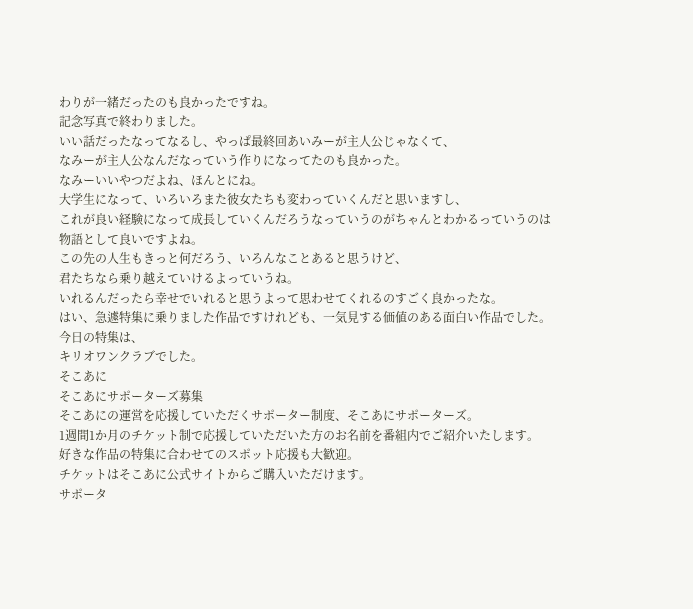わりが一緒だったのも良かったですね。
記念写真で終わりました。
いい話だったなってなるし、やっぱ最終回あいみーが主人公じゃなくて、
なみーが主人公なんだなっていう作りになってたのも良かった。
なみーいいやつだよね、ほんとにね。
大学生になって、いろいろまた彼女たちも変わっていくんだと思いますし、
これが良い経験になって成長していくんだろうなっていうのがちゃんとわかるっていうのは物語として良いですよね。
この先の人生もきっと何だろう、いろんなことあると思うけど、
君たちなら乗り越えていけるよっていうね。
いれるんだったら幸せでいれると思うよって思わせてくれるのすごく良かったな。
はい、急遽特集に乗りました作品ですけれども、一気見する価値のある面白い作品でした。
今日の特集は、
キリオワンクラブでした。
そこあに
そこあにサポーターズ募集
そこあにの運営を応援していただくサポーター制度、そこあにサポーターズ。
1週間1か月のチケット制で応援していただいた方のお名前を番組内でご紹介いたします。
好きな作品の特集に合わせてのスポット応援も大歓迎。
チケットはそこあに公式サイトからご購入いただけます。
サポータ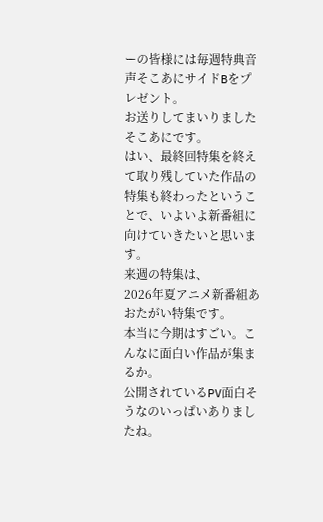ーの皆様には毎週特典音声そこあにサイドBをプレゼント。
お送りしてまいりましたそこあにです。
はい、最終回特集を終えて取り残していた作品の特集も終わったということで、いよいよ新番組に向けていきたいと思います。
来週の特集は、
2026年夏アニメ新番組あおたがい特集です。
本当に今期はすごい。こんなに面白い作品が集まるか。
公開されているPV面白そうなのいっぱいありましたね。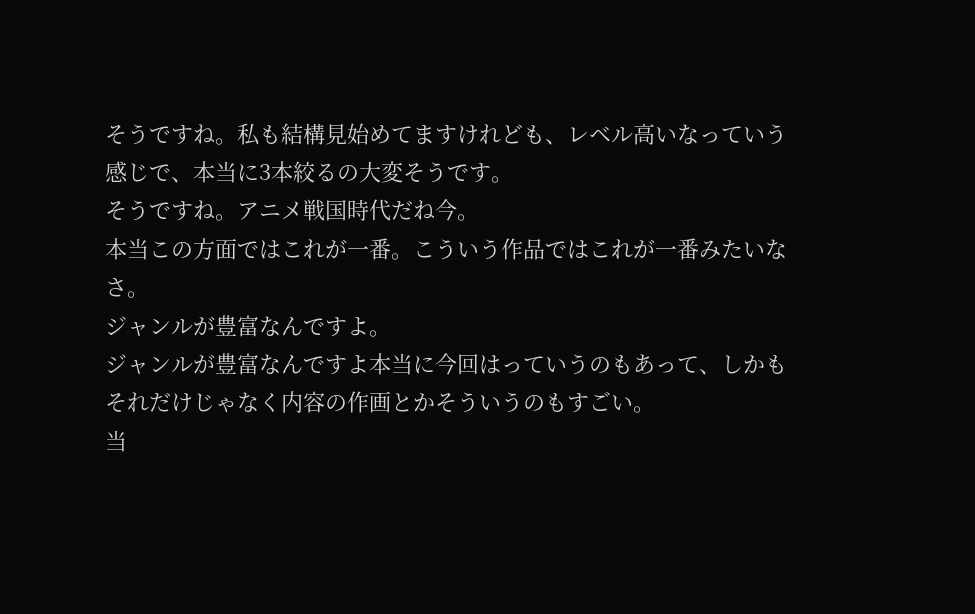そうですね。私も結構見始めてますけれども、レベル高いなっていう感じで、本当に3本絞るの大変そうです。
そうですね。アニメ戦国時代だね今。
本当この方面ではこれが一番。こういう作品ではこれが一番みたいなさ。
ジャンルが豊富なんですよ。
ジャンルが豊富なんですよ本当に今回はっていうのもあって、しかもそれだけじゃなく内容の作画とかそういうのもすごい。
当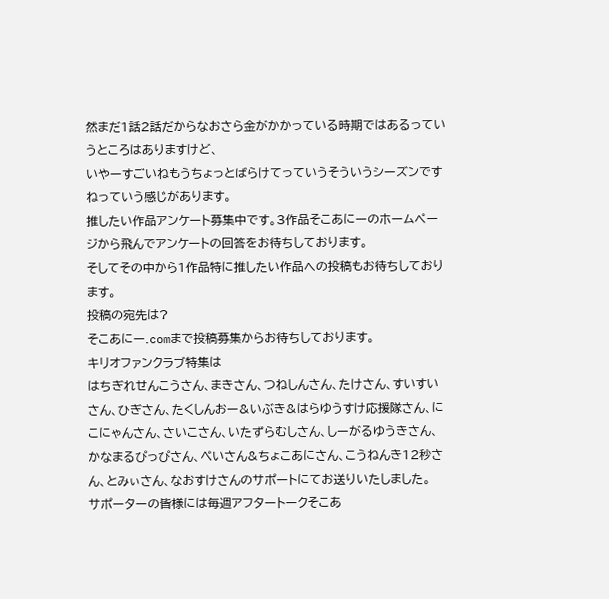然まだ1話2話だからなおさら金がかかっている時期ではあるっていうところはありますけど、
いやーすごいねもうちょっとばらけてっていうそういうシーズンですねっていう感じがあります。
推したい作品アンケート募集中です。3作品そこあにーのホームページから飛んでアンケートの回答をお待ちしております。
そしてその中から1作品特に推したい作品への投稿もお待ちしております。
投稿の宛先は?
そこあにー.comまで投稿募集からお待ちしております。
キリオファンクラブ特集は
はちぎれせんこうさん、まきさん、つねしんさん、たけさん、すいすいさん、ひぎさん、たくしんおー&いぶき&はらゆうすけ応援隊さん、にこにゃんさん、さいこさん、いたずらむしさん、しーがるゆうきさん、かなまるぴっぴさん、ぺいさん&ちょこあにさん、こうねんき12秒さん、とみぃさん、なおすけさんのサポートにてお送りいたしました。
サポーターの皆様には毎週アフタートークそこあ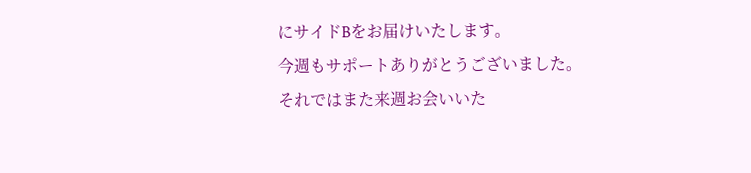にサイドBをお届けいたします。
今週もサポートありがとうございました。
それではまた来週お会いいた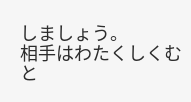しましょう。
相手はわたくしくむと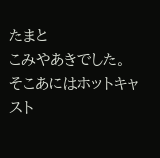たまと
こみやあきでした。
そこあにはホットキャスト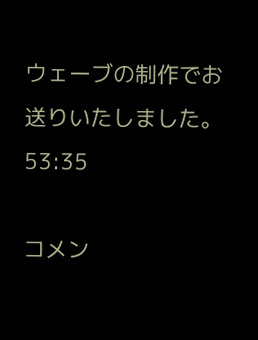ウェーブの制作でお送りいたしました。
53:35

コメン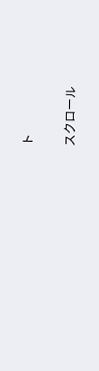ト

スクロール